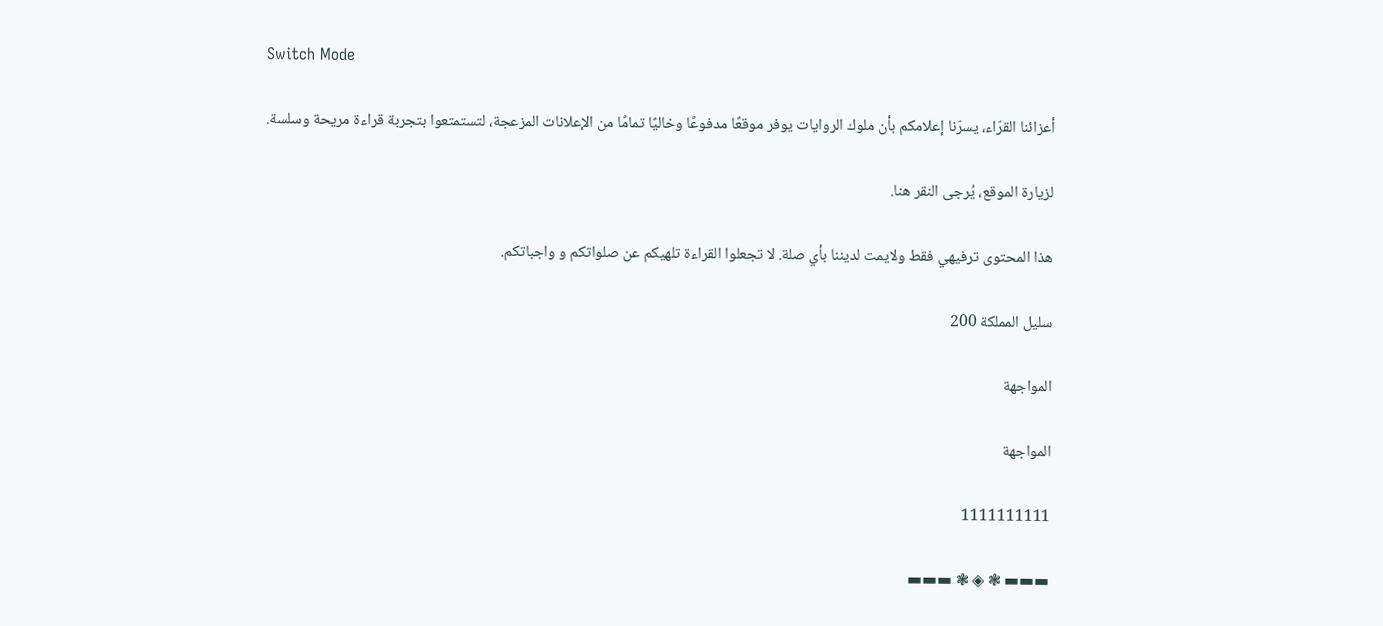Switch Mode

أعزائنا القرّاء، يسرّنا إعلامكم بأن ملوك الروايات يوفر موقعًا مدفوعًا وخاليًا تمامًا من الإعلانات المزعجة، لتستمتعوا بتجربة قراءة مريحة وسلسة.

لزيارة الموقع، يُرجى النقر هنا.

هذا المحتوى ترفيهي فقط ولايمت لديننا بأي صلة. لا تجعلوا القراءة تلهيكم عن صلواتكم و واجباتكم.

سليل المملكة 200

المواجهة

المواجهة

1111111111

▬▬▬ ❃ ◈ ❃ ▬▬▬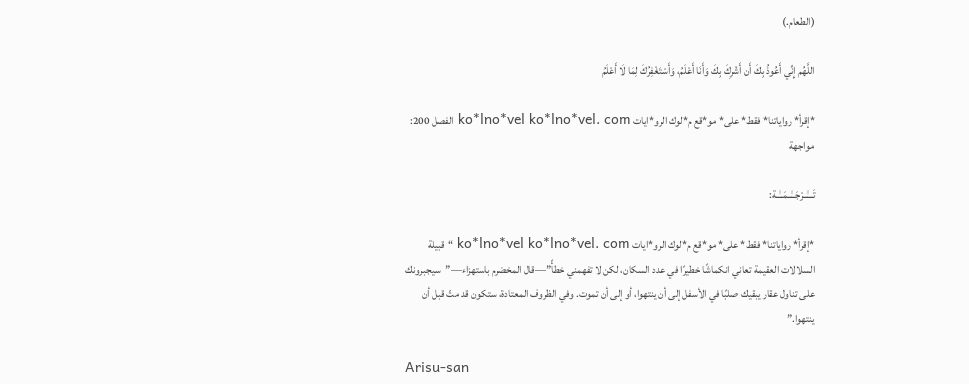(الطعام.)

اللَّهُم إِنِّي أَعُوذُ بِكَ أَن أَشْرِكَ بِكَ وَأَنَا أَعْلَمُ، وَأَسْتَغْفِرُكَ لِمَا لَا أَعْلَمُ

*إقرأ* رواياتنا* فقط* على* مو*قع م*لوك الرو*ايات ko*lno*vel ko*lno*vel. com الفصل 200: مواجهة

تَـــٰــرْجَــٰــمَــٰــة:

*إقرأ* رواياتنا* فقط* على* مو*قع م*لوك الرو*ايات ko*lno*vel ko*lno*vel. com “قبيلة السلالات العقيمة تعاني انكماشًا خطيرًا في عدد السكان، لكن لا تفهمني خطأً”—قال المخضرم باستهزاء—”سيجبرونك على تناول عقار يبقيك صلبًا في الأسفل إلى أن ينتهوا، أو إلى أن تموت. وفي الظروف المعتادة، ستكون قد متّ قبل أن ينتهوا.”

Arisu-san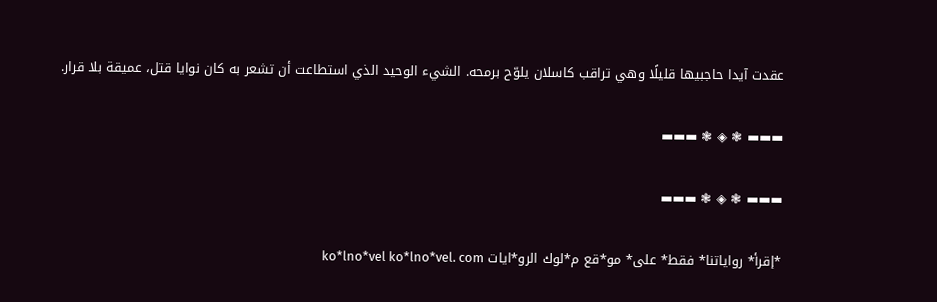عقدت آيدا حاجبيها قليلًا وهي تراقب كاسلان يلوّح برمحه. الشيء الوحيد الذي استطاعت أن تشعر به كان نوايا قتل، عميقة بلا قرار.

▬▬▬ ❃ ◈ ❃ ▬▬▬

▬▬▬ ❃ ◈ ❃ ▬▬▬

*إقرأ* رواياتنا* فقط* على* مو*قع م*لوك الرو*ايات ko*lno*vel ko*lno*vel. com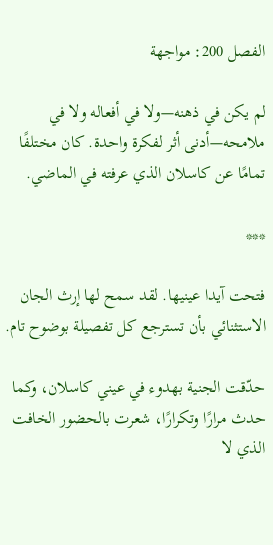الفصل 200: مواجهة

لم يكن في ذهنه—ولا في أفعاله ولا في ملامحه—أدنى أثر لفكرة واحدة. كان مختلفًا تمامًا عن كاسلان الذي عرفته في الماضي.

***

فتحت آيدا عينيها. لقد سمح لها إرث الجان الاستثنائي بأن تسترجع كل تفصيلة بوضوح تام.

حدّقت الجنية بهدوء في عيني كاسلان، وكما حدث مرارًا وتكرارًا، شعرت بالحضور الخافت الذي لا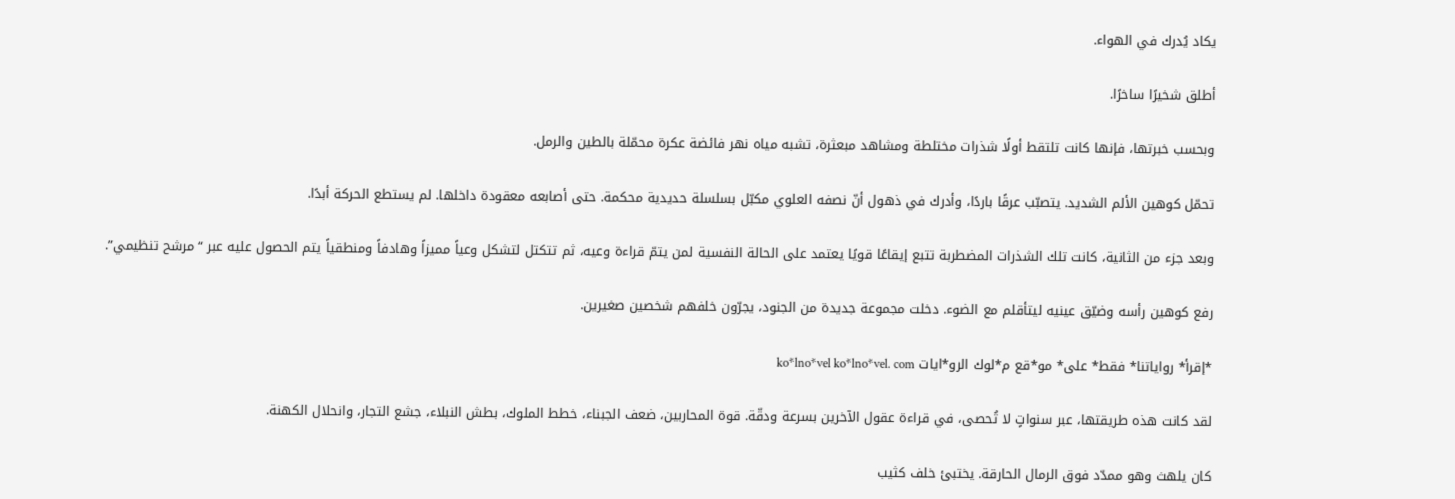يكاد يُدرك في الهواء.

أطلق شخيرًا ساخرًا.

وبحسب خبرتها، فإنها كانت تلتقط أولًا شذرات مختلطة ومشاهد مبعثرة، تشبه مياه نهر فائضة عكرة محمّلة بالطين والرمل.

تحمّل كوهين الألم الشديد. يتصبّب عرقًا باردًا، وأدرك في ذهول أنّ نصفه العلوي مكبّل بسلسلة حديدية محكمة. حتى أصابعه معقودة داخلها. لم يستطع الحركة أبدًا.

وبعد جزء من الثانية، كانت تلك الشذرات المضطربة تتبع إيقاعًا قويًا يعتمد على الحالة النفسية لمن يتمّ قراءة وعيه، ثم تتكتل لتشكل وعياً مميزاً وهادفاً ومنطقياً يتم الحصول عليه عبر “مرشح تنظيمي”.

رفع كوهين رأسه وضيّق عينيه ليتأقلم مع الضوء. دخلت مجموعة جديدة من الجنود، يجرّون خلفهم شخصين صغيرين.

*إقرأ* رواياتنا* فقط* على* مو*قع م*لوك الرو*ايات ko*lno*vel ko*lno*vel. com

لقد كانت هذه طريقتها، عبر سنواتٍ لا تُحصى، في قراءة عقول الآخرين بسرعة ودقّة. قوة المحاربين، ضعف الجبناء، خطط الملوك، بطش النبلاء، جشع التجار، وانحلال الكهنة.

كان يلهث وهو ممدّد فوق الرمال الحارقة. يختبئ خلف كثيب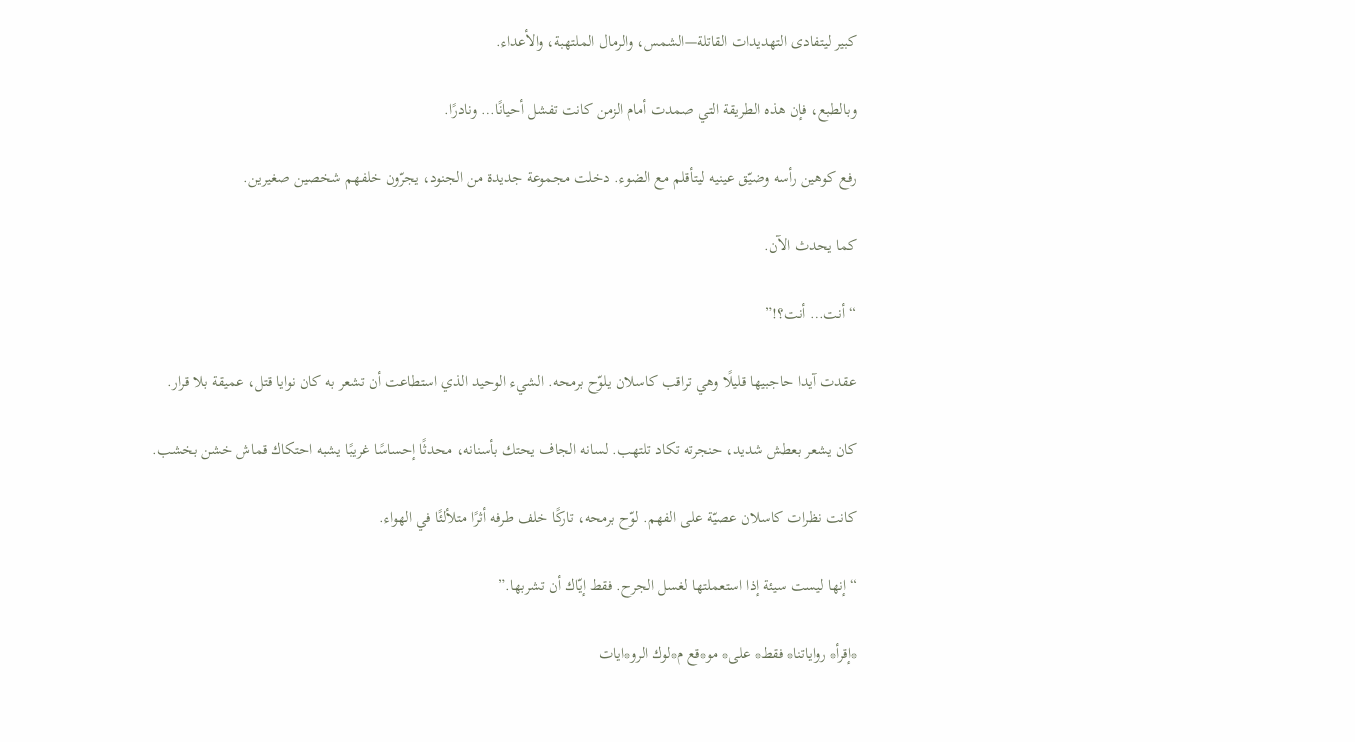كبير ليتفادى التهديدات القاتلة—الشمس، والرمال الملتهبة، والأعداء.

وبالطبع، فإن هذه الطريقة التي صمدت أمام الزمن كانت تفشل أحيانًا… ونادرًا.

رفع كوهين رأسه وضيّق عينيه ليتأقلم مع الضوء. دخلت مجموعة جديدة من الجنود، يجرّون خلفهم شخصين صغيرين.

كما يحدث الآن.

“أنت… أنت؟!”

عقدت آيدا حاجبيها قليلًا وهي تراقب كاسلان يلوّح برمحه. الشيء الوحيد الذي استطاعت أن تشعر به كان نوايا قتل، عميقة بلا قرار.

كان يشعر بعطش شديد، حنجرته تكاد تلتهب. لسانه الجاف يحتك بأسنانه، محدثًا إحساسًا غريبًا يشبه احتكاك قماش خشن بخشب.

كانت نظرات كاسلان عصيّة على الفهم. لوّح برمحه، تاركًا خلف طرفه أثرًا متلألئًا في الهواء.

“إنها ليست سيئة إذا استعملتها لغسل الجرح. فقط إيّاك أن تشربها.”

*إقرأ* رواياتنا* فقط* على* مو*قع م*لوك الرو*ايات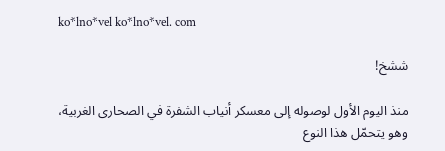ko*lno*vel ko*lno*vel. com

ششخ!

منذ اليوم الأول لوصوله إلى معسكر أنياب الشفرة في الصحارى الغربية، وهو يتحمّل هذا النوع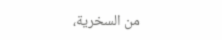من السخرية،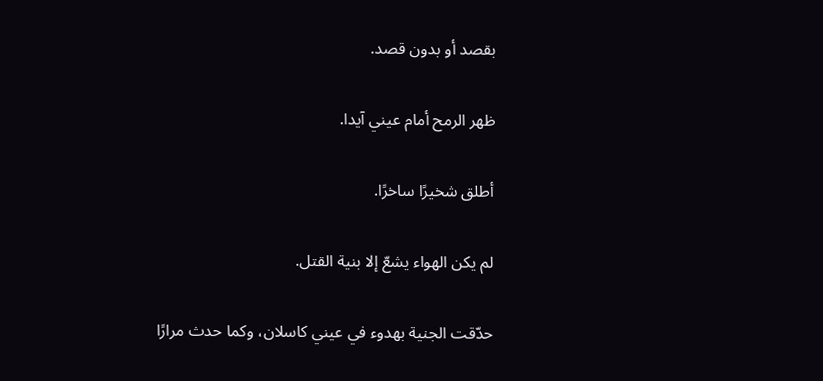بقصد أو بدون قصد.

ظهر الرمح أمام عيني آيدا.

أطلق شخيرًا ساخرًا.

لم يكن الهواء يشعّ إلا بنية القتل.

حدّقت الجنية بهدوء في عيني كاسلان، وكما حدث مرارًا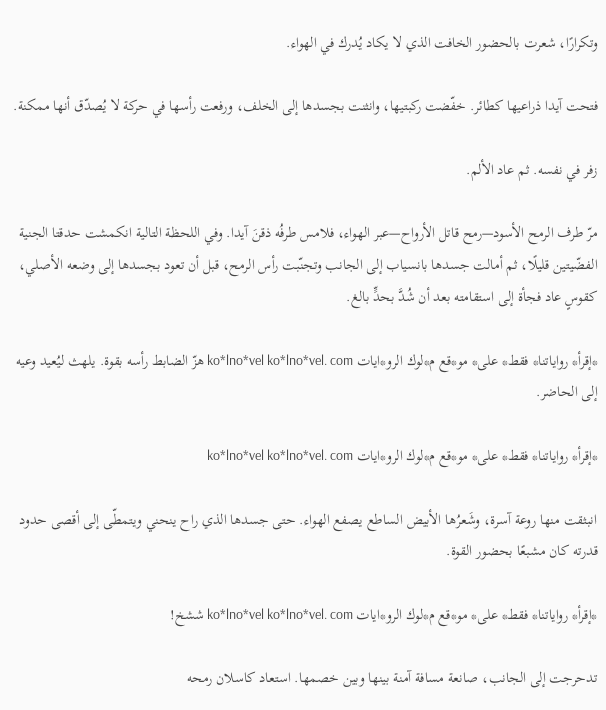وتكرارًا، شعرت بالحضور الخافت الذي لا يكاد يُدرك في الهواء.

فتحت آيدا ذراعيها كطائر. خفّضت ركبتيها، وانثنت بجسدها إلى الخلف، ورفعت رأسها في حركة لا يُصدّق أنها ممكنة.

زفر في نفسه. ثم عاد الألم.

مرّ طرف الرمح الأسود—رمح قاتل الأرواح—عبر الهواء، فلامس طرفُه ذقنَ آيدا. وفي اللحظة التالية انكمشت حدقتا الجنية الفضّيتين قليلًا، ثم أمالت جسدها بانسياب إلى الجانب وتجنّبت رأس الرمح، قبل أن تعود بجسدها إلى وضعه الأصلي، كقوسٍ عاد فجأة إلى استقامته بعد أن شُدَّ بحدٍّ بالغ.

*إقرأ* رواياتنا* فقط* على* مو*قع م*لوك الرو*ايات ko*lno*vel ko*lno*vel. com هزّ الضابط رأسه بقوة. يلهث ليُعيد وعيه إلى الحاضر.

*إقرأ* رواياتنا* فقط* على* مو*قع م*لوك الرو*ايات ko*lno*vel ko*lno*vel. com

انبثقت منها روعة آسرة، وشَعرُها الأبيض الساطع يصفع الهواء. حتى جسدها الذي راح ينحني ويتمطّى إلى أقصى حدود قدرته كان مشبعًا بحضور القوة.

*إقرأ* رواياتنا* فقط* على* مو*قع م*لوك الرو*ايات ko*lno*vel ko*lno*vel. com ششخ!

تدحرجت إلى الجانب، صانعة مسافة آمنة بينها وبين خصمها. استعاد كاسلان رمحه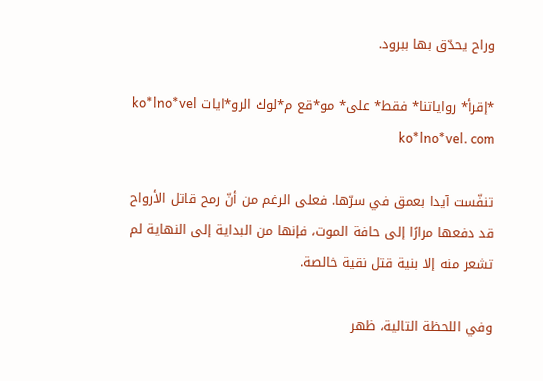وراح يحدّق بها ببرود.

*إقرأ* رواياتنا* فقط* على* مو*قع م*لوك الرو*ايات ko*lno*vel ko*lno*vel. com

تنفّست آيدا بعمق في سرّها. فعلى الرغم من أنّ رمح قاتل الأرواح قد دفعها مرارًا إلى حافة الموت، فإنها من البداية إلى النهاية لم تشعر منه إلا بنية قتل نقية خالصة.

وفي اللحظة التالية، ظهر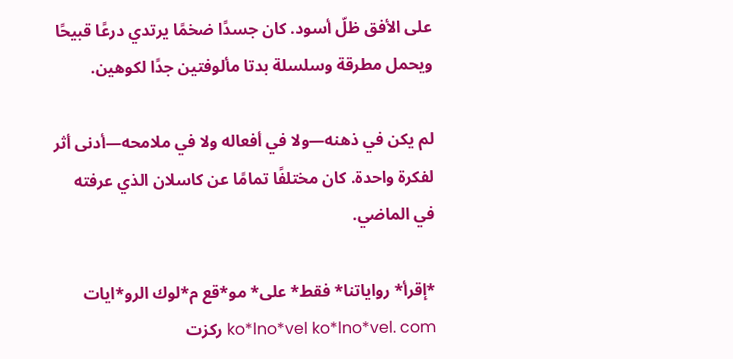على الأفق ظلّ أسود. كان جسدًا ضخمًا يرتدي درعًا قبيحًا ويحمل مطرقة وسلسلة بدتا مألوفتين جدًا لكوهين.

لم يكن في ذهنه—ولا في أفعاله ولا في ملامحه—أدنى أثر لفكرة واحدة. كان مختلفًا تمامًا عن كاسلان الذي عرفته في الماضي.

*إقرأ* رواياتنا* فقط* على* مو*قع م*لوك الرو*ايات ko*lno*vel ko*lno*vel. com ركزت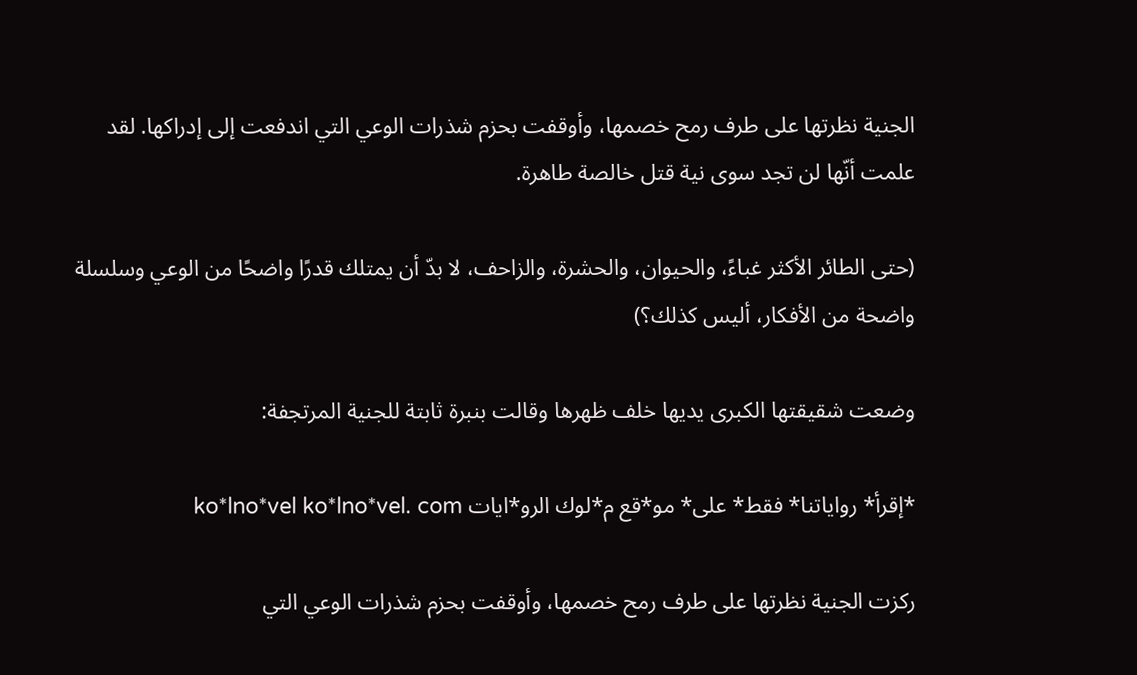الجنية نظرتها على طرف رمح خصمها، وأوقفت بحزم شذرات الوعي التي اندفعت إلى إدراكها. لقد علمت أنّها لن تجد سوى نية قتل خالصة طاهرة.

(حتى الطائر الأكثر غباءً، والحيوان، والحشرة، والزاحف، لا بدّ أن يمتلك قدرًا واضحًا من الوعي وسلسلة واضحة من الأفكار، أليس كذلك؟)

وضعت شقيقتها الكبرى يديها خلف ظهرها وقالت بنبرة ثابتة للجنية المرتجفة:

*إقرأ* رواياتنا* فقط* على* مو*قع م*لوك الرو*ايات ko*lno*vel ko*lno*vel. com

ركزت الجنية نظرتها على طرف رمح خصمها، وأوقفت بحزم شذرات الوعي التي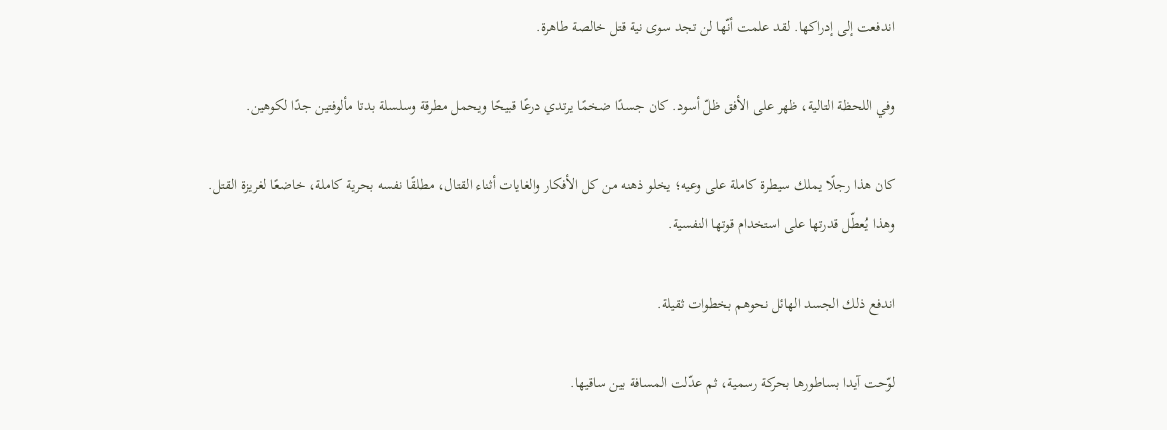اندفعت إلى إدراكها. لقد علمت أنّها لن تجد سوى نية قتل خالصة طاهرة.

وفي اللحظة التالية، ظهر على الأفق ظلّ أسود. كان جسدًا ضخمًا يرتدي درعًا قبيحًا ويحمل مطرقة وسلسلة بدتا مألوفتين جدًا لكوهين.

كان هذا رجلًا يملك سيطرة كاملة على وعيه؛ يخلو ذهنه من كل الأفكار والغايات أثناء القتال، مطلقًا نفسه بحرية كاملة، خاضعًا لغريزة القتل. وهذا يُعطّل قدرتها على استخدام قوتها النفسية.

اندفع ذلك الجسد الهائل نحوهم بخطوات ثقيلة.

لوّحت آيدا بساطورها بحركة رسمية، ثم عدّلت المسافة بين ساقيها.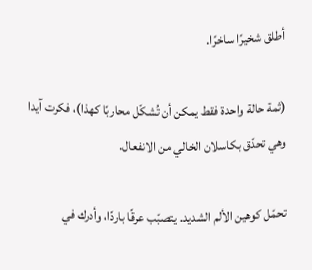أطلق شخيرًا ساخرًا.

(ثمة حالة واحدة فقط يمكن أن تُشكّل محاربًا كهذا)، فكرت آيدا وهي تحدّق بكاسلان الخالي من الانفعال.

تحمّل كوهين الألم الشديد. يتصبّب عرقًا باردًا، وأدرك في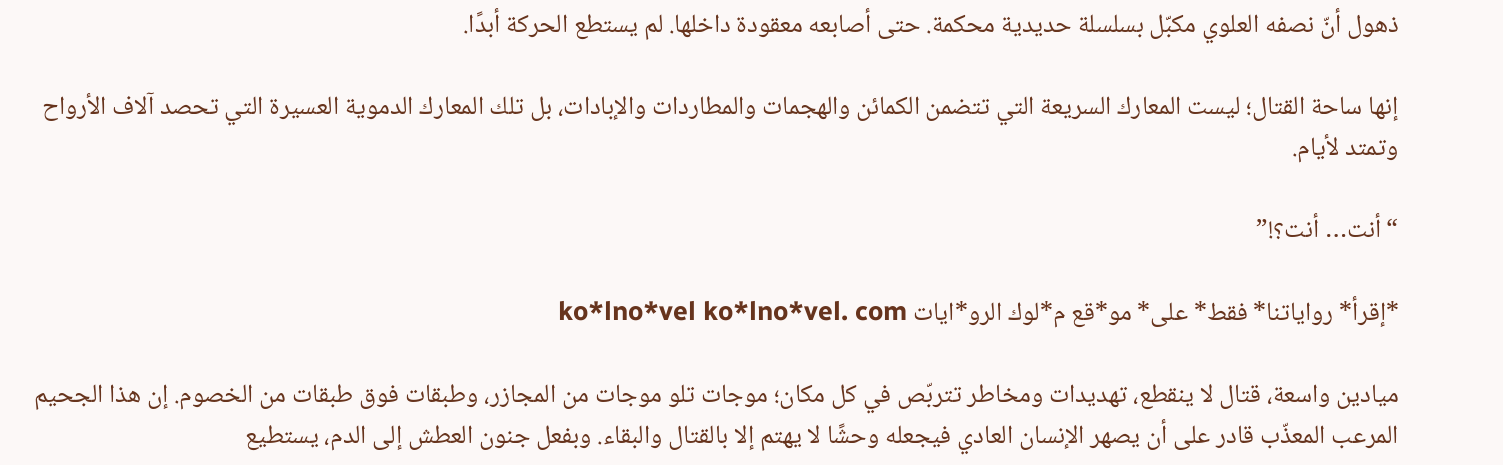ذهول أنّ نصفه العلوي مكبّل بسلسلة حديدية محكمة. حتى أصابعه معقودة داخلها. لم يستطع الحركة أبدًا.

إنها ساحة القتال؛ ليست المعارك السريعة التي تتضمن الكمائن والهجمات والمطاردات والإبادات، بل تلك المعارك الدموية العسيرة التي تحصد آلاف الأرواح وتمتد لأيام.

“أنت… أنت؟!”

*إقرأ* رواياتنا* فقط* على* مو*قع م*لوك الرو*ايات ko*lno*vel ko*lno*vel. com

ميادين واسعة، قتال لا ينقطع، تهديدات ومخاطر تتربّص في كل مكان؛ موجات تلو موجات من المجازر، وطبقات فوق طبقات من الخصوم. إن هذا الجحيم المرعب المعذّب قادر على أن يصهر الإنسان العادي فيجعله وحشًا لا يهتم إلا بالقتال والبقاء. وبفعل جنون العطش إلى الدم، يستطيع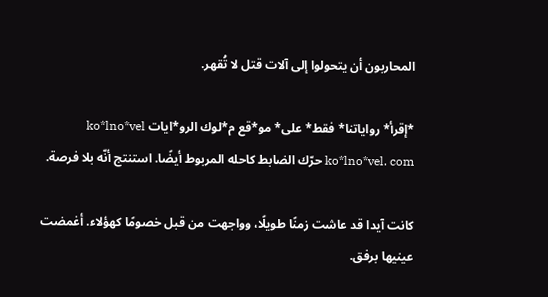المحاربون أن يتحولوا إلى آلات قتل لا تُقهر.

*إقرأ* رواياتنا* فقط* على* مو*قع م*لوك الرو*ايات ko*lno*vel ko*lno*vel. com حرّك الضابط كاحله المربوط أيضًا. استنتج أنّه بلا فرصة.

كانت آيدا قد عاشت زمنًا طويلًا، وواجهت من قبل خصومًا كهؤلاء. أغمضت عينيها برفق.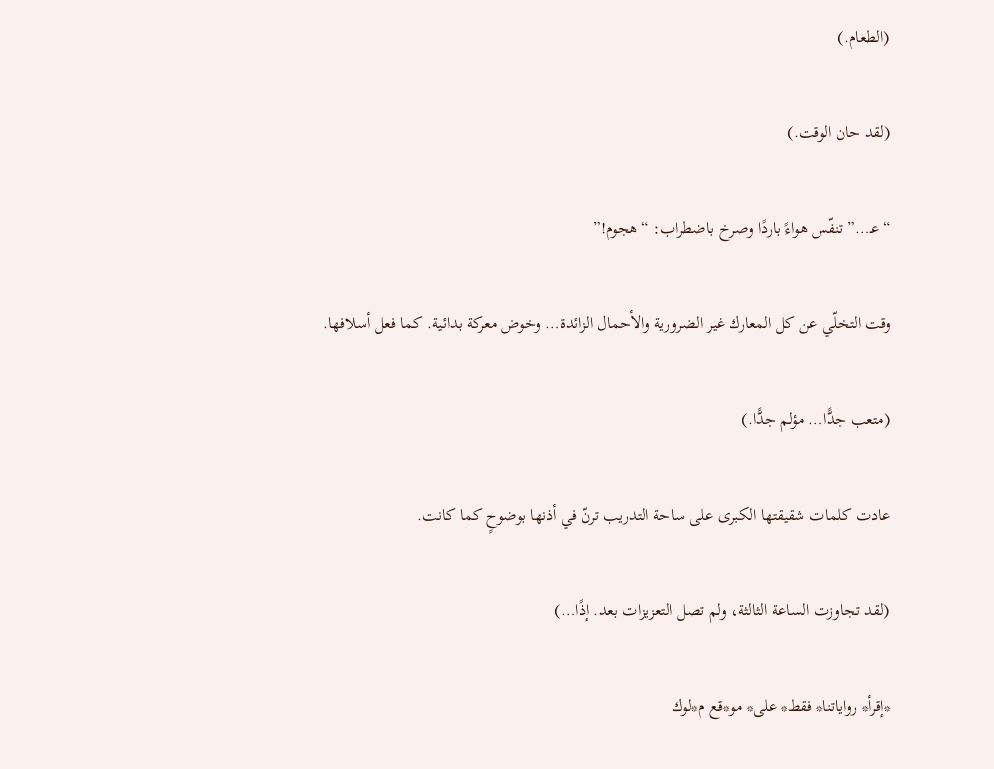(الطعام.)

(لقد حان الوقت.)

“عـ…” تنفّس هواءً باردًا وصرخ باضطراب: “هجوم!”

وقت التخلّي عن كل المعارك غير الضرورية والأحمال الزائدة… وخوض معركة بدائية. كما فعل أسلافها.

(متعب جدًّا… مؤلم جدًّا.)

عادت كلمات شقيقتها الكبرى على ساحة التدريب ترنّ في أذنها بوضوحٍ كما كانت.

(لقد تجاوزت الساعة الثالثة، ولم تصل التعزيزات بعد. إذًا…)

*إقرأ* رواياتنا* فقط* على* مو*قع م*لوك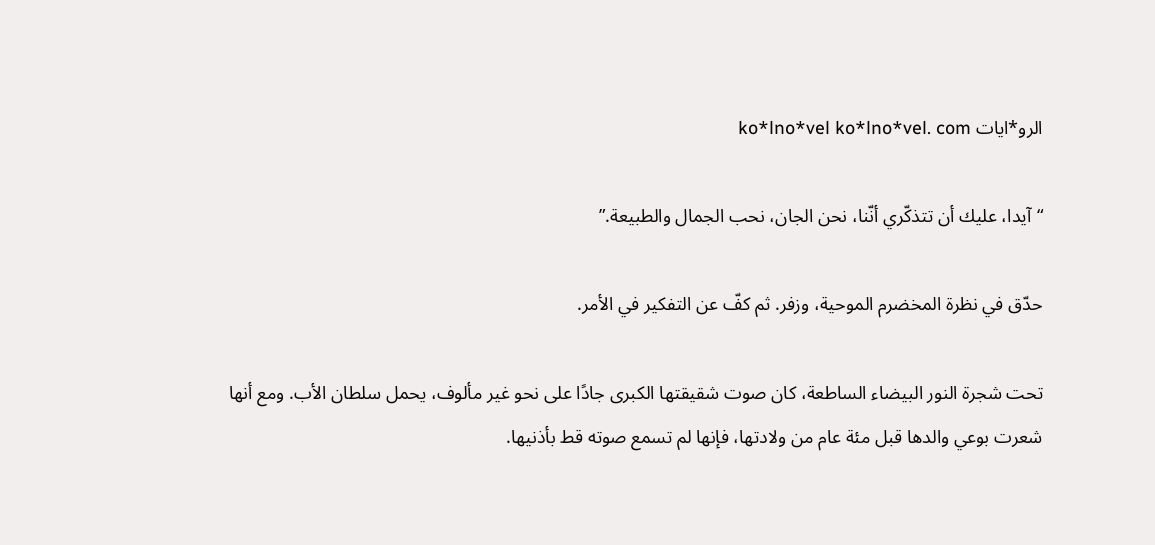الرو*ايات ko*lno*vel ko*lno*vel. com

“آيدا، عليك أن تتذكّري أنّنا، نحن الجان، نحب الجمال والطبيعة.”

حدّق في نظرة المخضرم الموحية، وزفر. ثم كفّ عن التفكير في الأمر.

تحت شجرة النور البيضاء الساطعة، كان صوت شقيقتها الكبرى جادًا على نحو غير مألوف، يحمل سلطان الأب. ومع أنها شعرت بوعي والدها قبل مئة عام من ولادتها، فإنها لم تسمع صوته قط بأذنيها.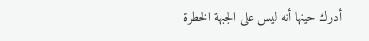أدرك حينها أنه ليس على الجبهة الخطرة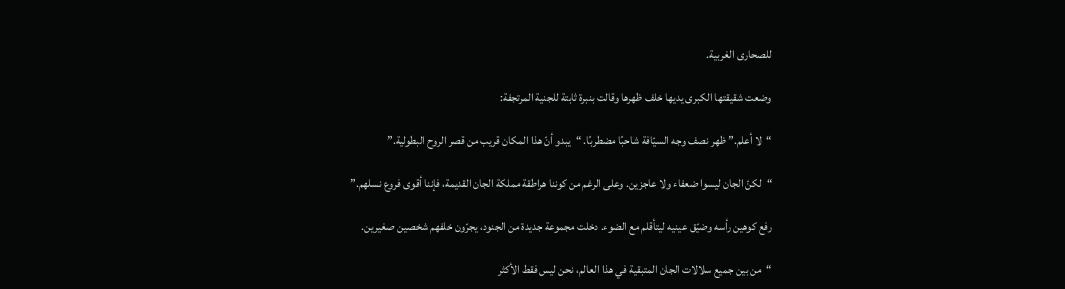للصحارى الغربية.

وضعت شقيقتها الكبرى يديها خلف ظهرها وقالت بنبرة ثابتة للجنية المرتجفة:

“لا أعلم.” ظهر نصف وجه السيّافة شاحبًا مضطربًا. “يبدو أنّ هذا المكان قريب من قصر الروح البطولية.”

“لكنّ الجان ليسوا ضعفاء ولا عاجزين. وعلى الرغم من كوننا هراطقة مملكة الجان القديمة، فإننا أقوى فروع نسلهم.”

رفع كوهين رأسه وضيّق عينيه ليتأقلم مع الضوء. دخلت مجموعة جديدة من الجنود، يجرّون خلفهم شخصين صغيرين.

“من بين جميع سلالات الجان المتبقية في هذا العالم، نحن ليس فقط الأكثر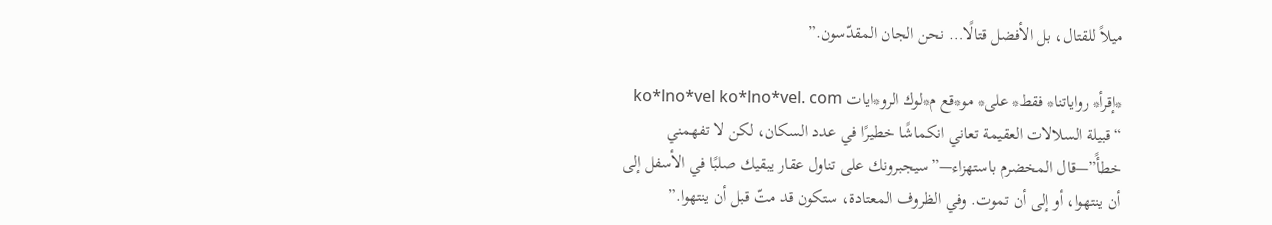ميلاً للقتال، بل الأفضل قتالًا… نحن الجان المقدّسون.”

*إقرأ* رواياتنا* فقط* على* مو*قع م*لوك الرو*ايات ko*lno*vel ko*lno*vel. com “قبيلة السلالات العقيمة تعاني انكماشًا خطيرًا في عدد السكان، لكن لا تفهمني خطأً”—قال المخضرم باستهزاء—”سيجبرونك على تناول عقار يبقيك صلبًا في الأسفل إلى أن ينتهوا، أو إلى أن تموت. وفي الظروف المعتادة، ستكون قد متّ قبل أن ينتهوا.”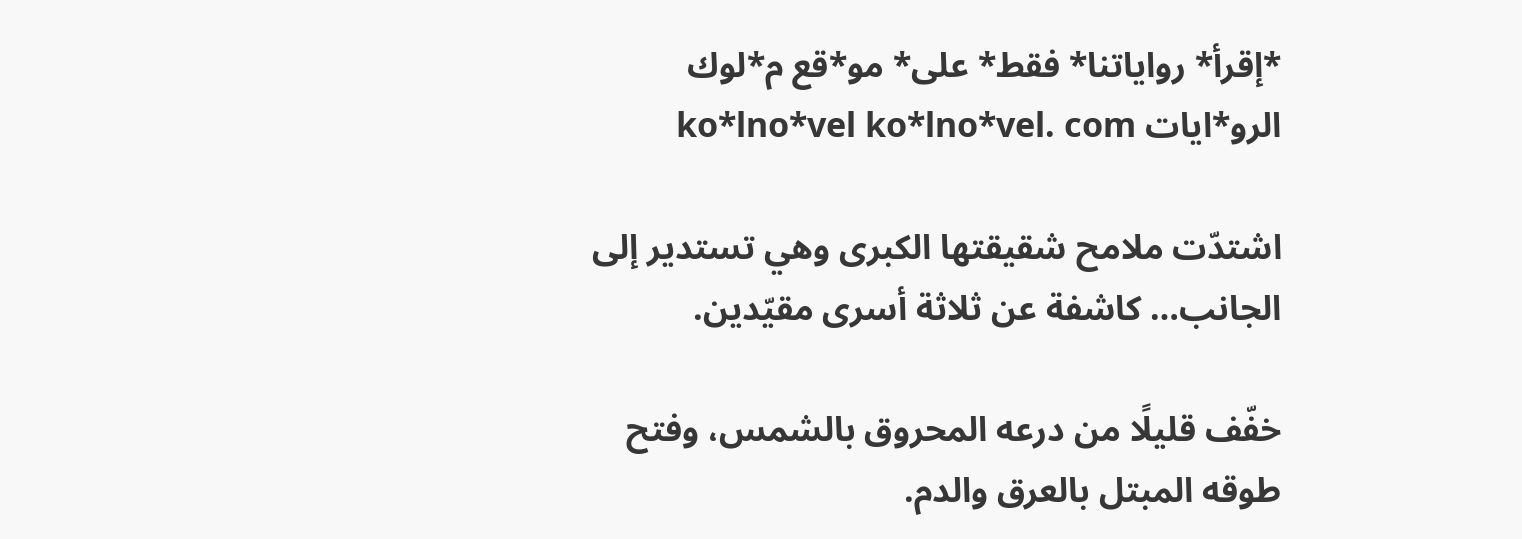*إقرأ* رواياتنا* فقط* على* مو*قع م*لوك الرو*ايات ko*lno*vel ko*lno*vel. com

اشتدّت ملامح شقيقتها الكبرى وهي تستدير إلى الجانب… كاشفة عن ثلاثة أسرى مقيّدين.

خفّف قليلًا من درعه المحروق بالشمس، وفتح طوقه المبتل بالعرق والدم.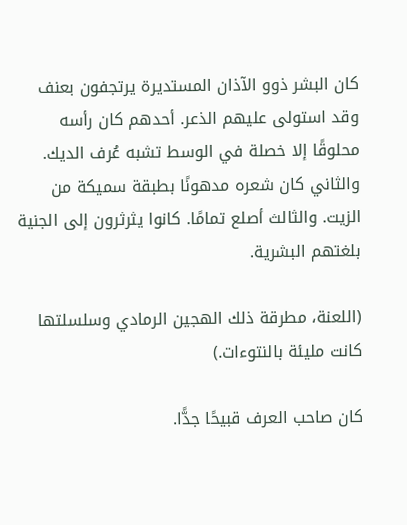كان البشر ذوو الآذان المستديرة يرتجفون بعنف وقد استولى عليهم الذعر. أحدهم كان رأسه محلوقًا إلا خصلة في الوسط تشبه عُرف الديك. والثاني كان شعره مدهونًا بطبقة سميكة من الزيت. والثالث أصلع تمامًا. كانوا يثرثرون إلى الجنية بلغتهم البشرية.

(اللعنة، مطرقة ذلك الهجين الرمادي وسلسلتها كانت مليئة بالنتوءات.)

كان صاحب العرف قبيحًا جدًّا.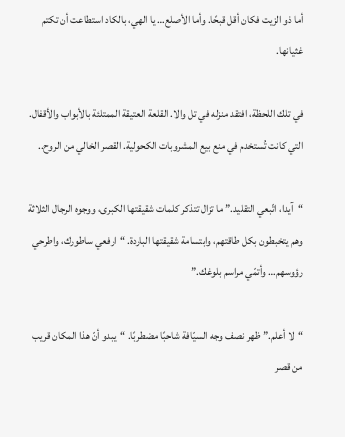أما ذو الزيت فكان أقل قبحًا. وأما الأصلع… يا الهي، بالكاد استطاعت أن تكتم غثيانها.

في تلك اللحظة، افتقد منزله في تل والا. القلعة العتيقة الممتلئة بالأبواب والأقفال. التي كانت تُستخدم في منع بيع المشروبات الكحولية. القصر الخالي من الروح..

“آيدا، اتّبعي التقليد.” ما تزال تتذكر كلمات شقيقتها الكبرى، ووجوه الرجال الثلاثة وهم يتخبطون بكل طاقتهم، وابتسامة شقيقتها الباردة. “ارفعي ساطورك، واطرحي رؤوسهم… وأتمّي مراسم بلوغك.”

“لا أعلم.” ظهر نصف وجه السيّافة شاحبًا مضطربًا. “يبدو أنّ هذا المكان قريب من قصر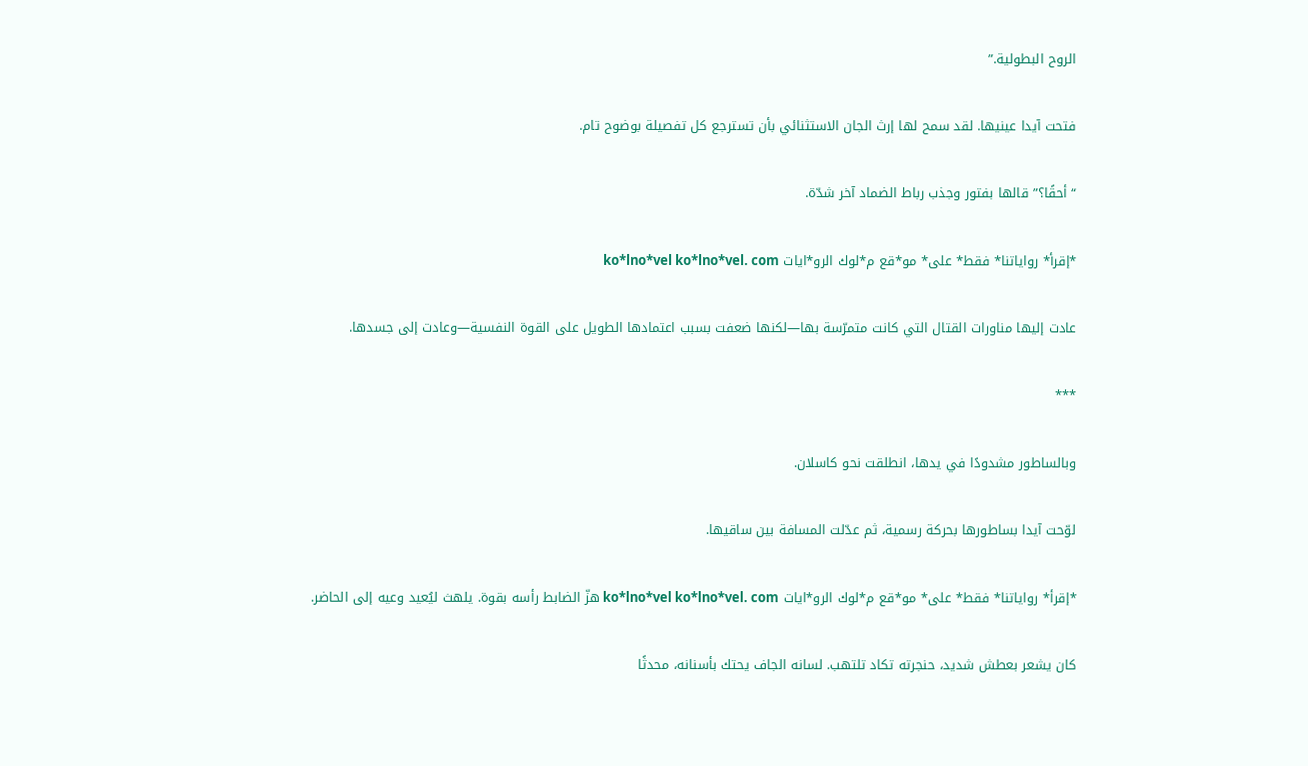الروح البطولية.”

فتحت آيدا عينيها. لقد سمح لها إرث الجان الاستثنائي بأن تسترجع كل تفصيلة بوضوح تام.

“أحقًا؟” قالها بفتور وجذب رباط الضماد آخر شدّة.

*إقرأ* رواياتنا* فقط* على* مو*قع م*لوك الرو*ايات ko*lno*vel ko*lno*vel. com

عادت إليها مناورات القتال التي كانت متمرّسة بها—لكنها ضعفت بسبب اعتمادها الطويل على القوة النفسية—وعادت إلى جسدها.

***

وبالساطور مشدودًا في يدها، انطلقت نحو كاسلان.

لوّحت آيدا بساطورها بحركة رسمية، ثم عدّلت المسافة بين ساقيها.

*إقرأ* رواياتنا* فقط* على* مو*قع م*لوك الرو*ايات ko*lno*vel ko*lno*vel. com هزّ الضابط رأسه بقوة. يلهث ليُعيد وعيه إلى الحاضر.

كان يشعر بعطش شديد، حنجرته تكاد تلتهب. لسانه الجاف يحتك بأسنانه، محدثًا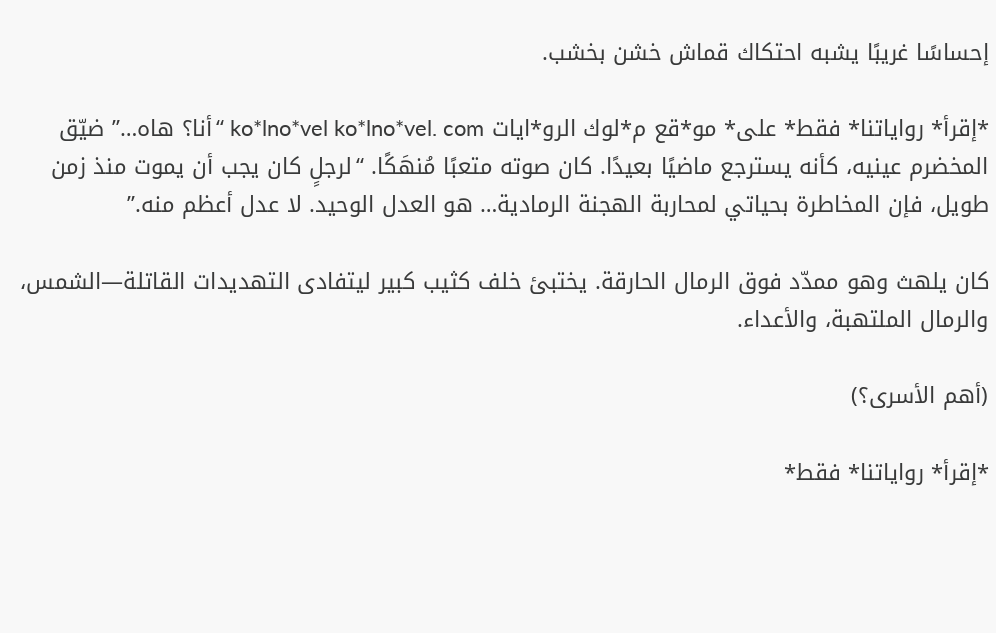إحساسًا غريبًا يشبه احتكاك قماش خشن بخشب.

*إقرأ* رواياتنا* فقط* على* مو*قع م*لوك الرو*ايات ko*lno*vel ko*lno*vel. com “أنا؟ هاه…” ضيّق المخضرم عينيه، كأنه يسترجع ماضيًا بعيدًا. كان صوته متعبًا مُنهَكًا. “لرجلٍ كان يجب أن يموت منذ زمن طويل، فإن المخاطرة بحياتي لمحاربة الهجنة الرمادية… هو العدل الوحيد. لا عدل أعظم منه.”

كان يلهث وهو ممدّد فوق الرمال الحارقة. يختبئ خلف كثيب كبير ليتفادى التهديدات القاتلة—الشمس، والرمال الملتهبة، والأعداء.

(أهم الأسرى؟)

*إقرأ* رواياتنا* فقط*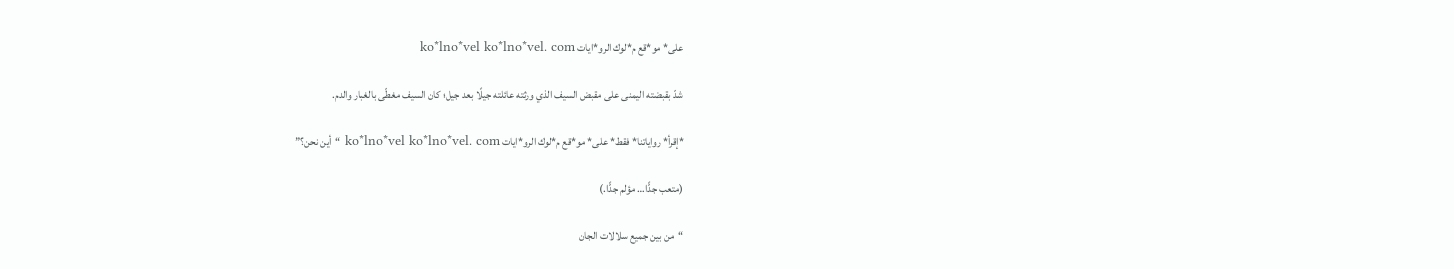على* مو*قع م*لوك الرو*ايات ko*lno*vel ko*lno*vel. com

شدّ بقبضته اليمنى على مقبض السيف الذي ورثته عائلته جيلًا بعد جيل؛ كان السيف مغطّى بالغبار والدم.

*إقرأ* رواياتنا* فقط* على* مو*قع م*لوك الرو*ايات ko*lno*vel ko*lno*vel. com “أين نحن؟”

(متعب جدًّا… مؤلم جدًّا.)

“من بين جميع سلالات الجان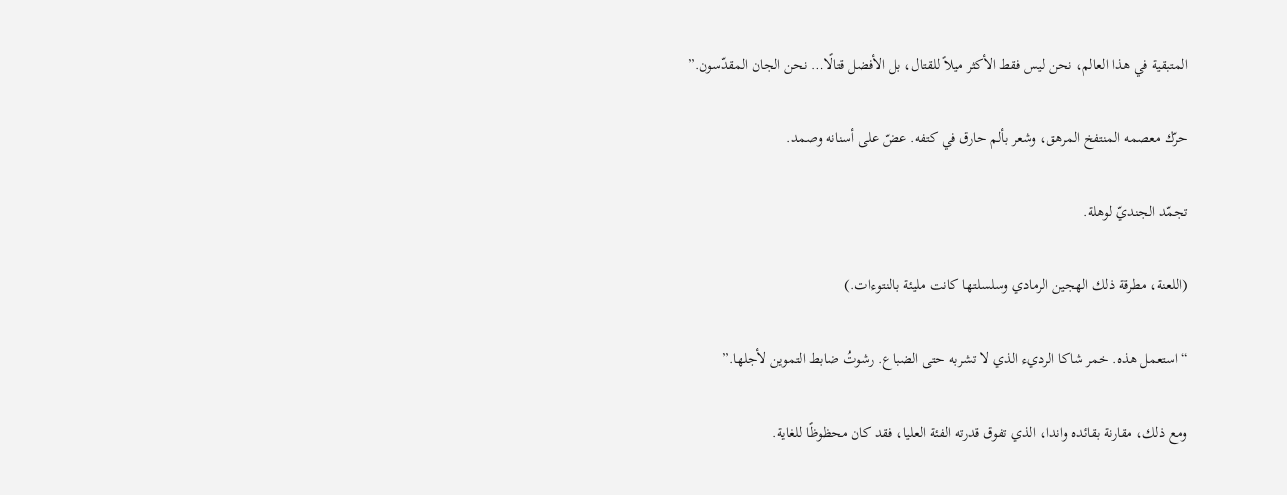المتبقية في هذا العالم، نحن ليس فقط الأكثر ميلاً للقتال، بل الأفضل قتالًا… نحن الجان المقدّسون.”

حرّك معصمه المنتفخ المرهق، وشعر بألم حارق في كتفه. عضّ على أسنانه وصمد.

تجمّد الجنديّ لوهلة.

(اللعنة، مطرقة ذلك الهجين الرمادي وسلسلتها كانت مليئة بالنتوءات.)

“استعمل هذه. خمر شاكا الرديء الذي لا تشربه حتى الضباع. رشوتُ ضابط التموين لأجلها.”

ومع ذلك، مقارنة بقائده واندا، الذي تفوق قدرته الفئة العليا، فقد كان محظوظًا للغاية.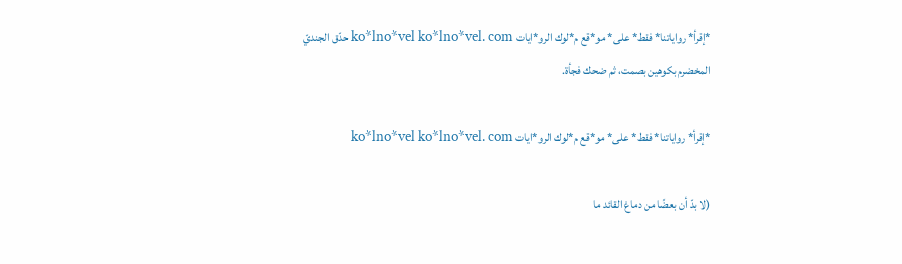*إقرأ* رواياتنا* فقط* على* مو*قع م*لوك الرو*ايات ko*lno*vel ko*lno*vel. com حدّق الجنديّ المخضرم بكوهين بصمت، ثم ضحك فجأة.

*إقرأ* رواياتنا* فقط* على* مو*قع م*لوك الرو*ايات ko*lno*vel ko*lno*vel. com

(لا بدّ أن بعضًا من دماغ القائد ما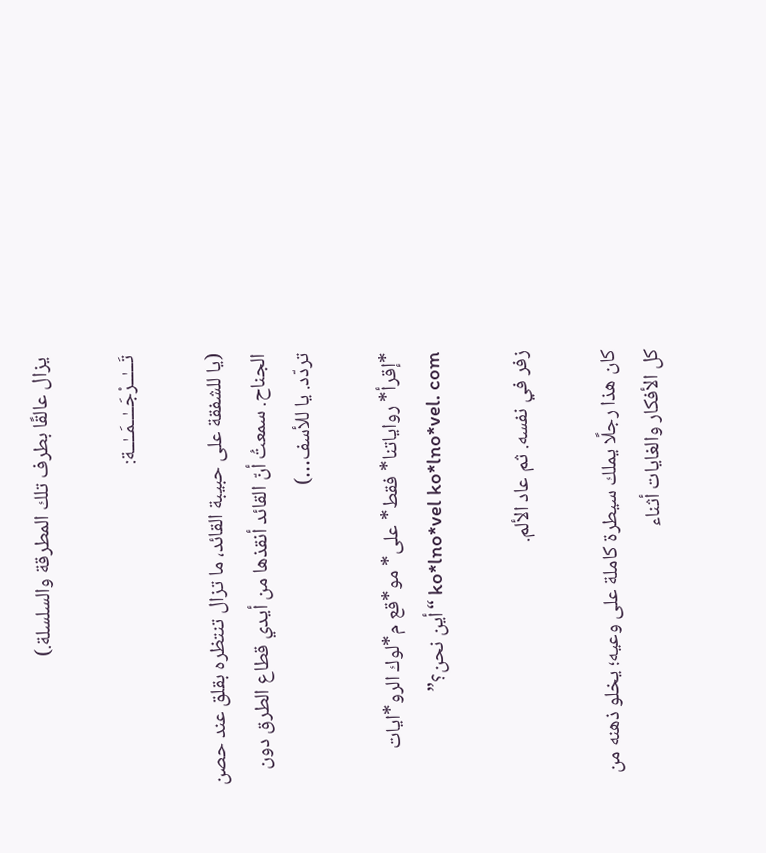يزال عالقًا بطرف تلك المطرقة والسلسلة.)

تَـــٰــرْجَــٰــمَــٰــة:

(يا للشفقة على حبيبة القائد، ما تزال تنتظره بقلق عند حصن الجناح. سمعتُ أنّ القائد أنقذها من أيدي قطاع الطرق دون تردّد. يا للأسف…)

*إقرأ* رواياتنا* فقط* على* مو*قع م*لوك الرو*ايات ko*lno*vel ko*lno*vel. com “أين نحن؟”

زفر في نفسه. ثم عاد الألم.

كان هذا رجلًا يملك سيطرة كاملة على وعيه؛ يخلو ذهنه من كل الأفكار والغايات أثناء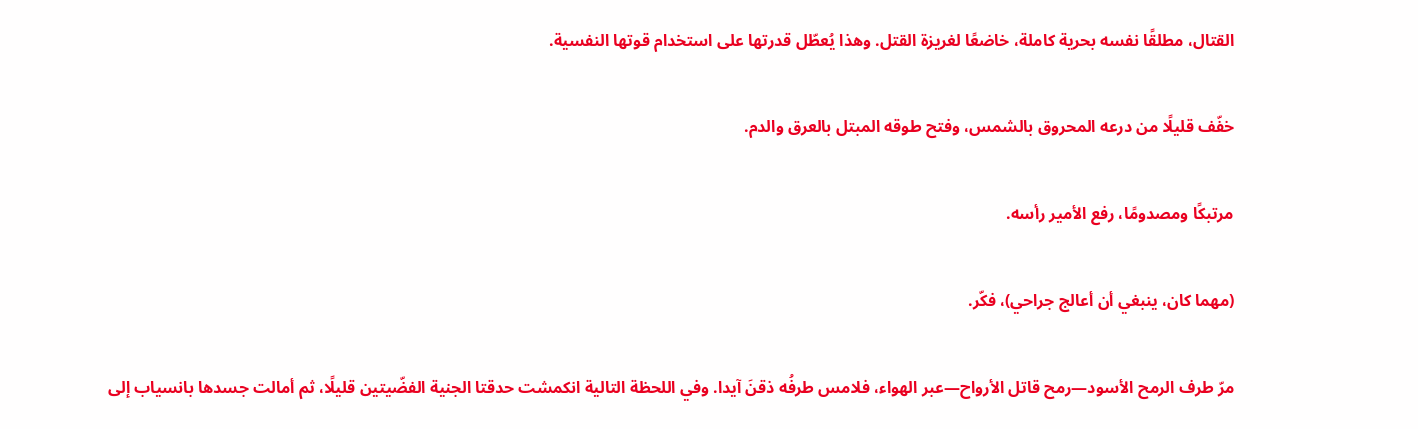القتال، مطلقًا نفسه بحرية كاملة، خاضعًا لغريزة القتل. وهذا يُعطّل قدرتها على استخدام قوتها النفسية.

خفّف قليلًا من درعه المحروق بالشمس، وفتح طوقه المبتل بالعرق والدم.

مرتبكًا ومصدومًا، رفع الأمير رأسه.

(مهما كان، ينبغي أن أعالج جراحي)، فكّر.

مرّ طرف الرمح الأسود—رمح قاتل الأرواح—عبر الهواء، فلامس طرفُه ذقنَ آيدا. وفي اللحظة التالية انكمشت حدقتا الجنية الفضّيتين قليلًا، ثم أمالت جسدها بانسياب إلى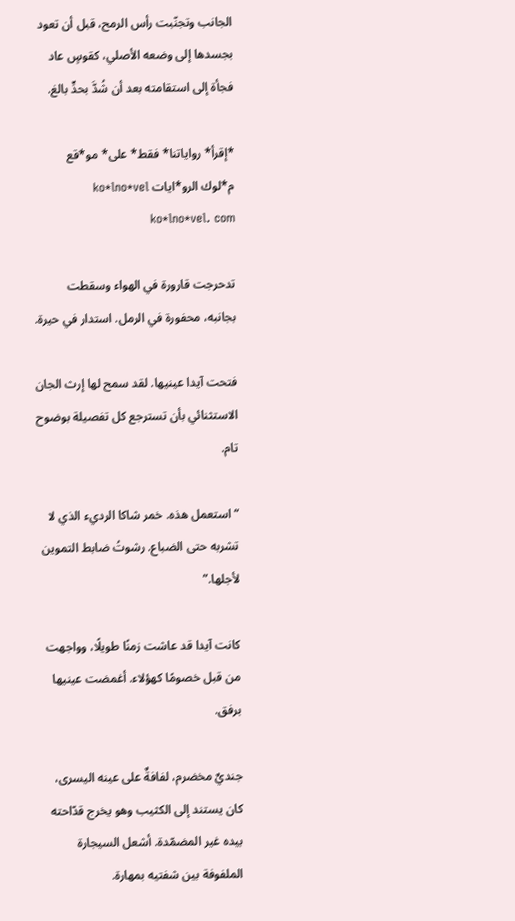الجانب وتجنّبت رأس الرمح، قبل أن تعود بجسدها إلى وضعه الأصلي، كقوسٍ عاد فجأة إلى استقامته بعد أن شُدَّ بحدٍّ بالغ.

*إقرأ* رواياتنا* فقط* على* مو*قع م*لوك الرو*ايات ko*lno*vel ko*lno*vel. com

تدحرجت قارورة في الهواء وسقطت بجانبه، محفورة في الرمل. استدار في حيرة.

فتحت آيدا عينيها. لقد سمح لها إرث الجان الاستثنائي بأن تسترجع كل تفصيلة بوضوح تام.

“استعمل هذه. خمر شاكا الرديء الذي لا تشربه حتى الضباع. رشوتُ ضابط التموين لأجلها.”

كانت آيدا قد عاشت زمنًا طويلًا، وواجهت من قبل خصومًا كهؤلاء. أغمضت عينيها برفق.

جنديٌ مخضرم، لفافةٌ على عينه اليسرى، كان يستند إلى الكثيب وهو يخرج قدّاحته بيده غير المضمّدة. أشعل السيجارة الملفوفة بين شفتيه بمهارة.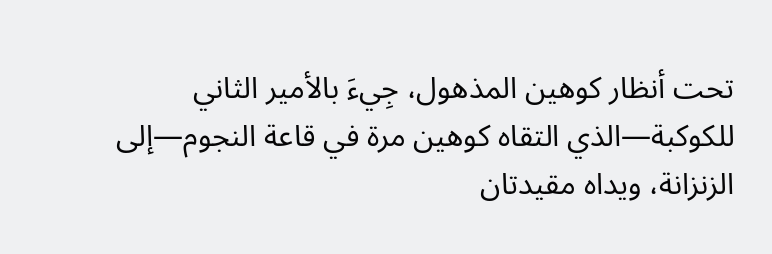تحت أنظار كوهين المذهول، جِيءَ بالأمير الثاني للكوكبة—الذي التقاه كوهين مرة في قاعة النجوم—إلى الزنزانة، ويداه مقيدتان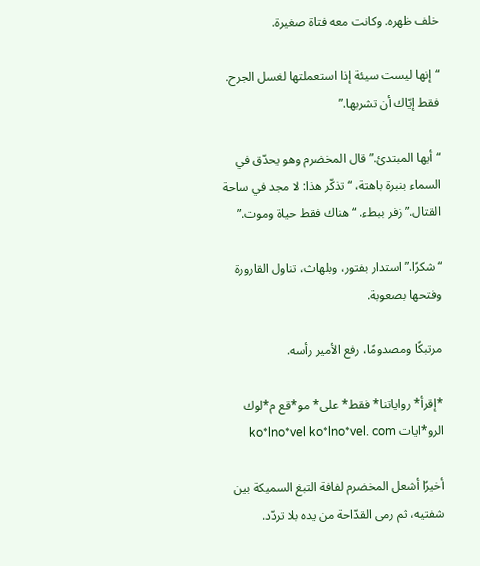خلف ظهره. وكانت معه فتاة صغيرة.

“إنها ليست سيئة إذا استعملتها لغسل الجرح. فقط إيّاك أن تشربها.”

“أيها المبتدئ.” قال المخضرم وهو يحدّق في السماء بنبرة باهتة، “تذكّر هذا: لا مجد في ساحة القتال.” زفر ببطء. “هناك فقط حياة وموت.”

“شكرًا.” استدار بفتور، وبلهاث، تناول القارورة وفتحها بصعوبة.

مرتبكًا ومصدومًا، رفع الأمير رأسه.

*إقرأ* رواياتنا* فقط* على* مو*قع م*لوك الرو*ايات ko*lno*vel ko*lno*vel. com

أخيرًا أشعل المخضرم لفافة التبغ السميكة بين شفتيه، ثم رمى القدّاحة من يده بلا تردّد.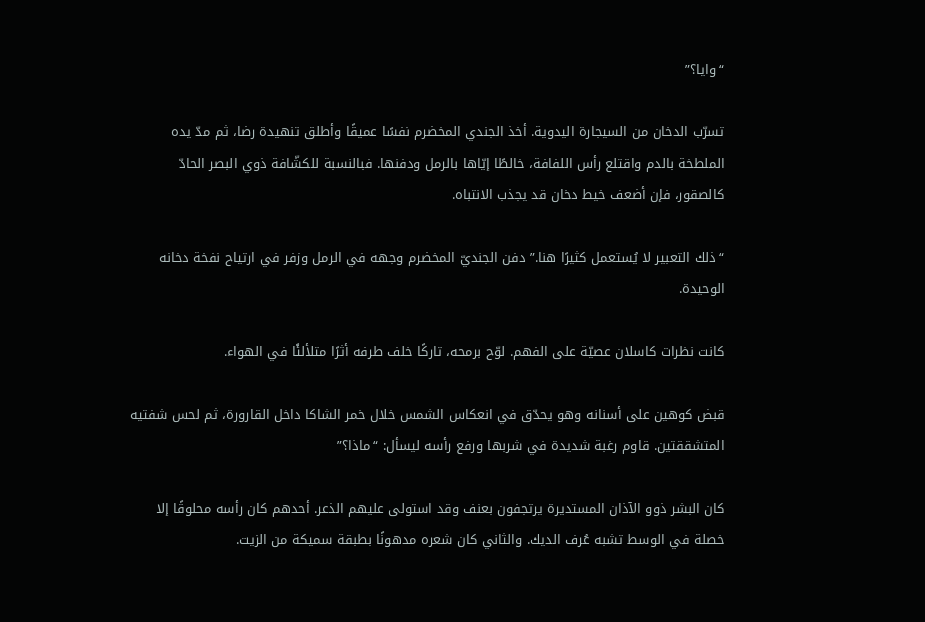“وايا؟”

تسرّب الدخان من السيجارة اليدوية. أخذ الجندي المخضرم نفسًا عميقًا وأطلق تنهيدة رضا، ثم مدّ يده الملطخة بالدم واقتلع رأس اللفافة، خالطًا إيّاها بالرمل ودفنها. فبالنسبة للكشّافة ذوي البصر الحادّ كالصقور، فإن أضعف خيط دخان قد يجذب الانتباه.

“ذلك التعبير لا يُستعمل كثيرًا هنا.” دفن الجنديّ المخضرم وجهه في الرمل وزفر في ارتياح نفخة دخانه الوحيدة.

كانت نظرات كاسلان عصيّة على الفهم. لوّح برمحه، تاركًا خلف طرفه أثرًا متلألئًا في الهواء.

قبض كوهين على أسنانه وهو يحدّق في انعكاس الشمس خلال خمر الشاكا داخل القارورة، ثم لحس شفتيه المتشققتين. قاوم رغبة شديدة في شربها ورفع رأسه ليسأل: “ماذا؟”

كان البشر ذوو الآذان المستديرة يرتجفون بعنف وقد استولى عليهم الذعر. أحدهم كان رأسه محلوقًا إلا خصلة في الوسط تشبه عُرف الديك. والثاني كان شعره مدهونًا بطبقة سميكة من الزيت.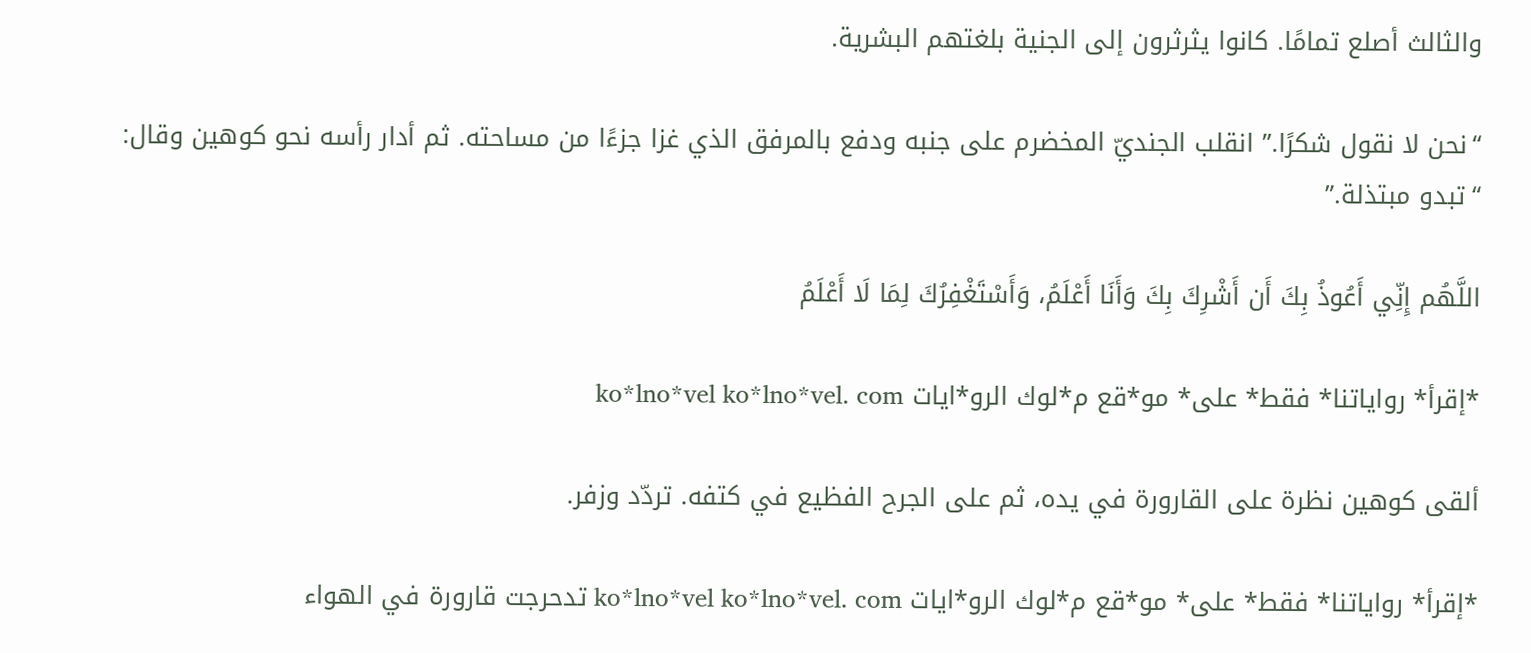والثالث أصلع تمامًا. كانوا يثرثرون إلى الجنية بلغتهم البشرية.

“نحن لا نقول شكرًا.” انقلب الجنديّ المخضرم على جنبه ودفع بالمرفق الذي غزا جزءًا من مساحته. ثم أدار رأسه نحو كوهين وقال: “تبدو مبتذلة.”

اللَّهُم إِنِّي أَعُوذُ بِكَ أَن أَشْرِكَ بِكَ وَأَنَا أَعْلَمُ، وَأَسْتَغْفِرُكَ لِمَا لَا أَعْلَمُ

*إقرأ* رواياتنا* فقط* على* مو*قع م*لوك الرو*ايات ko*lno*vel ko*lno*vel. com

ألقى كوهين نظرة على القارورة في يده، ثم على الجرح الفظيع في كتفه. تردّد وزفر.

*إقرأ* رواياتنا* فقط* على* مو*قع م*لوك الرو*ايات ko*lno*vel ko*lno*vel. com تدحرجت قارورة في الهواء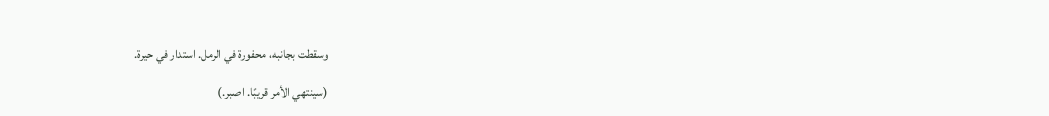وسقطت بجانبه، محفورة في الرمل. استدار في حيرة.

(سينتهي الأمر قريبًا. اصبر.)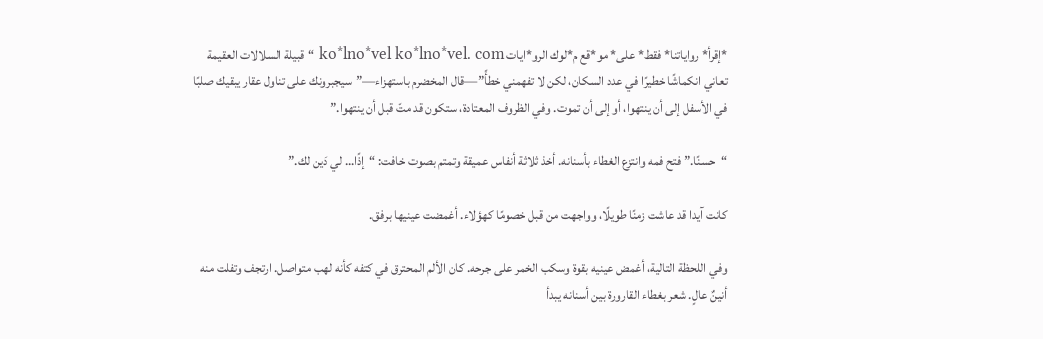*إقرأ* رواياتنا* فقط* على* مو*قع م*لوك الرو*ايات ko*lno*vel ko*lno*vel. com “قبيلة السلالات العقيمة تعاني انكماشًا خطيرًا في عدد السكان، لكن لا تفهمني خطأً”—قال المخضرم باستهزاء—”سيجبرونك على تناول عقار يبقيك صلبًا في الأسفل إلى أن ينتهوا، أو إلى أن تموت. وفي الظروف المعتادة، ستكون قد متّ قبل أن ينتهوا.”

“حسنًا.” فتح فمه وانتزع الغطاء بأسنانه. أخذ ثلاثة أنفاس عميقة وتمتم بصوت خافت: “إذًا… لي دَين لك.”

كانت آيدا قد عاشت زمنًا طويلًا، وواجهت من قبل خصومًا كهؤلاء. أغمضت عينيها برفق.

وفي اللحظة التالية، أغمض عينيه بقوة وسكب الخمر على جرحه. كان الألم المحترق في كتفه كأنه لهب متواصل. ارتجف وتفلت منه أنينٌ عالٍ. شعر بغطاء القارورة بين أسنانه يبدأ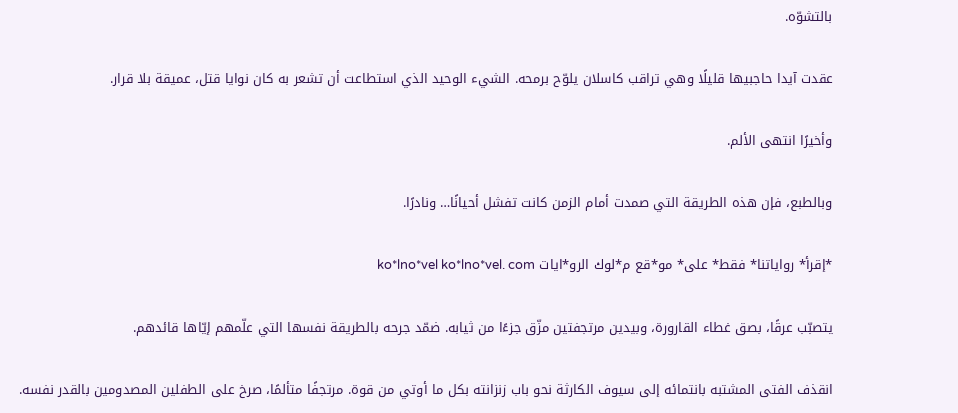بالتشوّه.

عقدت آيدا حاجبيها قليلًا وهي تراقب كاسلان يلوّح برمحه. الشيء الوحيد الذي استطاعت أن تشعر به كان نوايا قتل، عميقة بلا قرار.

وأخيرًا انتهى الألم.

وبالطبع، فإن هذه الطريقة التي صمدت أمام الزمن كانت تفشل أحيانًا… ونادرًا.

*إقرأ* رواياتنا* فقط* على* مو*قع م*لوك الرو*ايات ko*lno*vel ko*lno*vel. com

يتصبّب عرقًا، بصق غطاء القارورة، وبيدين مرتجفتين مزّق جزءًا من ثيابه. ضمّد جرحه بالطريقة نفسها التي علّمهم إيّاها قائدهم.

انقذف الفتى المشتبه بانتمائه إلى سيوف الكارثة نحو باب زنزانته بكل ما أوتي من قوة. مرتجفًا متألمًا، صرخ على الطفلين المصدومين بالقدر نفسه.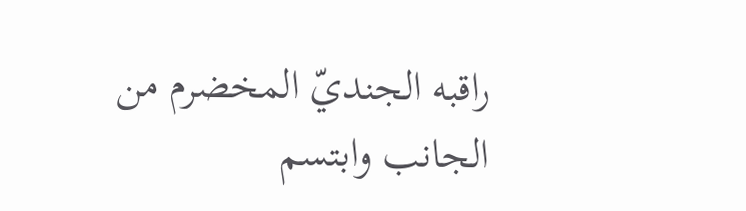راقبه الجنديّ المخضرم من الجانب وابتسم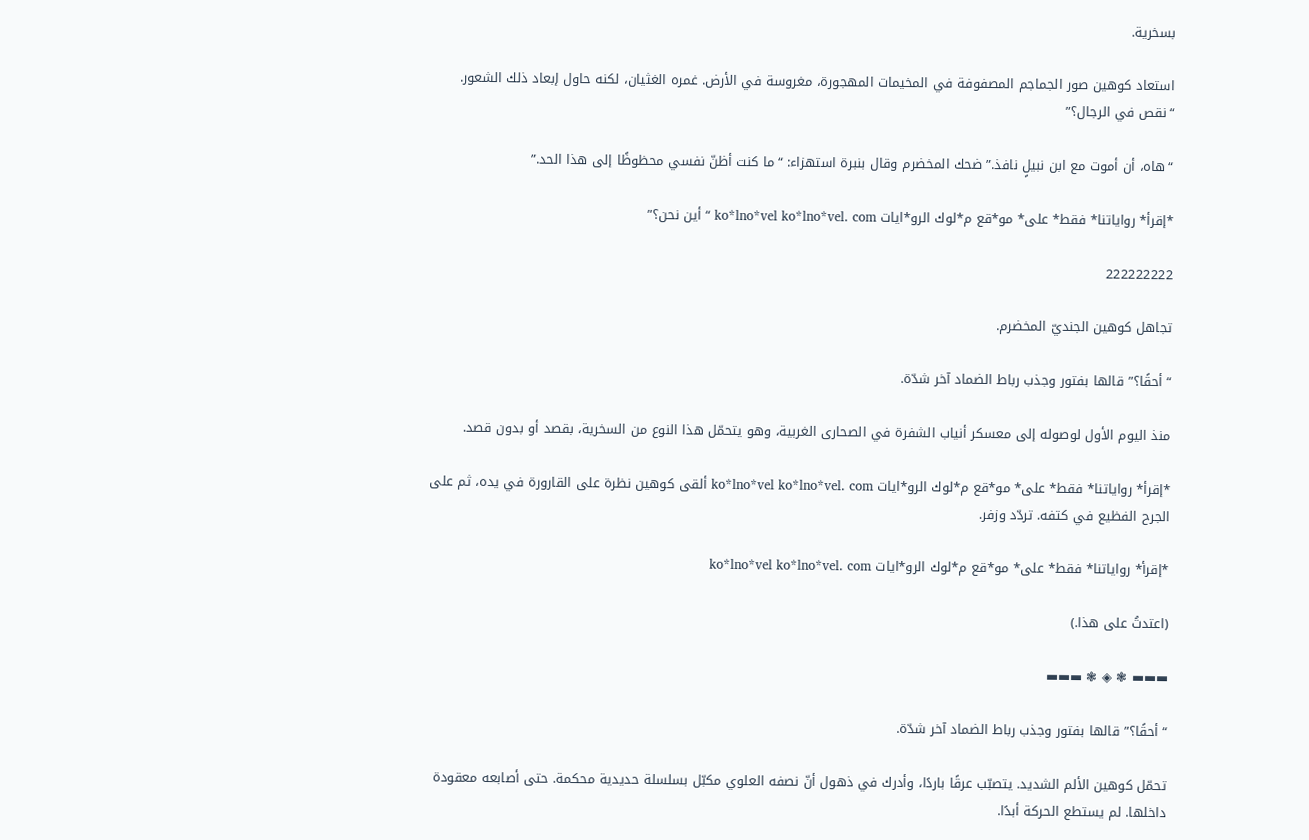بسخرية.

استعاد كوهين صور الجماجم المصفوفة في المخيمات المهجورة، مغروسة في الأرض. غمره الغثيان، لكنه حاول إبعاد ذلك الشعور. “نقص في الرجال؟”

“هاه، أن أموت مع ابن نبيلٍ نافذ.” ضحك المخضرم وقال بنبرة استهزاء: “ما كنت أظنّ نفسي محظوظًا إلى هذا الحد.”

*إقرأ* رواياتنا* فقط* على* مو*قع م*لوك الرو*ايات ko*lno*vel ko*lno*vel. com “أين نحن؟”

222222222

تجاهل كوهين الجنديّ المخضرم.

“أحقًا؟” قالها بفتور وجذب رباط الضماد آخر شدّة.

منذ اليوم الأول لوصوله إلى معسكر أنياب الشفرة في الصحارى الغربية، وهو يتحمّل هذا النوع من السخرية، بقصد أو بدون قصد.

*إقرأ* رواياتنا* فقط* على* مو*قع م*لوك الرو*ايات ko*lno*vel ko*lno*vel. com ألقى كوهين نظرة على القارورة في يده، ثم على الجرح الفظيع في كتفه. تردّد وزفر.

*إقرأ* رواياتنا* فقط* على* مو*قع م*لوك الرو*ايات ko*lno*vel ko*lno*vel. com

(اعتدتُ على هذا.)

▬▬▬ ❃ ◈ ❃ ▬▬▬

“أحقًا؟” قالها بفتور وجذب رباط الضماد آخر شدّة.

تحمّل كوهين الألم الشديد. يتصبّب عرقًا باردًا، وأدرك في ذهول أنّ نصفه العلوي مكبّل بسلسلة حديدية محكمة. حتى أصابعه معقودة داخلها. لم يستطع الحركة أبدًا.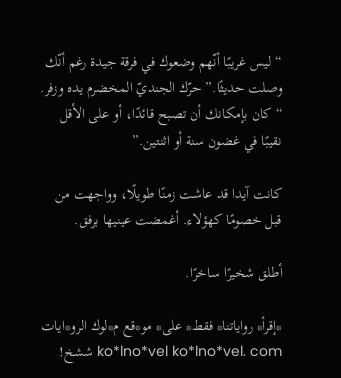“ليس غريبًا أنّهم وضعوك في فرقة جيدة رغم أنّك وصلت حديثًا.” حرّك الجنديّ المخضرم يده وزفر. “كان بإمكانك أن تصبح قائدًا، أو على الأقل نقيبًا في غضون سنة أو اثنتين.”

كانت آيدا قد عاشت زمنًا طويلًا، وواجهت من قبل خصومًا كهؤلاء. أغمضت عينيها برفق.

أطلق شخيرًا ساخرًا.

*إقرأ* رواياتنا* فقط* على* مو*قع م*لوك الرو*ايات ko*lno*vel ko*lno*vel. com ششخ!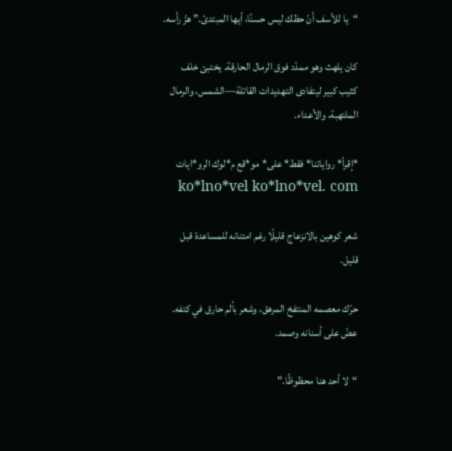“يا للأسف أنّ حظك ليس حسنًا، أيها المبتدئ.” هزّ رأسه.

كان يلهث وهو ممدّد فوق الرمال الحارقة. يختبئ خلف كثيب كبير ليتفادى التهديدات القاتلة—الشمس، والرمال الملتهبة، والأعداء.

*إقرأ* رواياتنا* فقط* على* مو*قع م*لوك الرو*ايات ko*lno*vel ko*lno*vel. com

شعر كوهين بالانزعاج قليلًا رغم امتنانه للمساعدة قبل قليل.

حرّك معصمه المنتفخ المرهق، وشعر بألم حارق في كتفه. عضّ على أسنانه وصمد.

“لا أحد هنا محظوظًا.”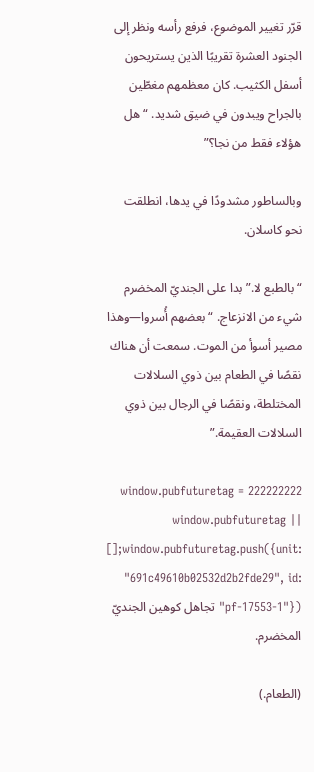قرّر تغيير الموضوع، فرفع رأسه ونظر إلى الجنود العشرة تقريبًا الذين يستريحون أسفل الكثيب. كان معظمهم مغطّين بالجراح ويبدون في ضيق شديد. “هل هؤلاء فقط من نجا؟”

وبالساطور مشدودًا في يدها، انطلقت نحو كاسلان.

“بالطبع لا.” بدا على الجنديّ المخضرم شيء من الانزعاج. “بعضهم أُسروا—وهذا مصير أسوأ من الموت. سمعت أن هناك نقصًا في الطعام بين ذوي السلالات المختلطة، ونقصًا في الرجال بين ذوي السلالات العقيمة.”

222222222 window.pubfuturetag = window.pubfuturetag || [];window.pubfuturetag.push({unit: "691c49610b02532d2b2fde29", id: "pf-17553-1"}) تجاهل كوهين الجنديّ المخضرم.

(الطعام.)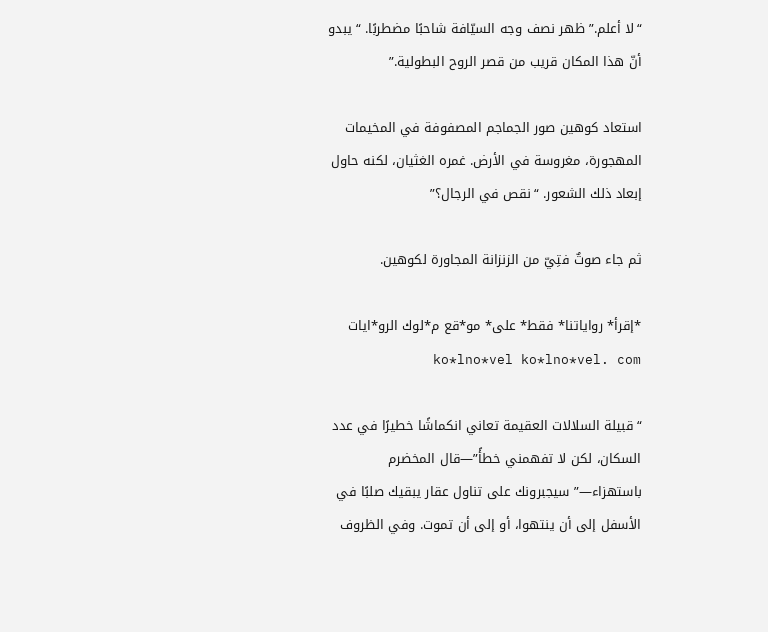“لا أعلم.” ظهر نصف وجه السيّافة شاحبًا مضطربًا. “يبدو أنّ هذا المكان قريب من قصر الروح البطولية.”

استعاد كوهين صور الجماجم المصفوفة في المخيمات المهجورة، مغروسة في الأرض. غمره الغثيان، لكنه حاول إبعاد ذلك الشعور. “نقص في الرجال؟”

ثم جاء صوتٌ فتِيّ من الزنزانة المجاورة لكوهين.

*إقرأ* رواياتنا* فقط* على* مو*قع م*لوك الرو*ايات ko*lno*vel ko*lno*vel. com

“قبيلة السلالات العقيمة تعاني انكماشًا خطيرًا في عدد السكان، لكن لا تفهمني خطأً”—قال المخضرم باستهزاء—”سيجبرونك على تناول عقار يبقيك صلبًا في الأسفل إلى أن ينتهوا، أو إلى أن تموت. وفي الظروف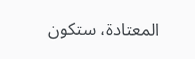المعتادة، ستكون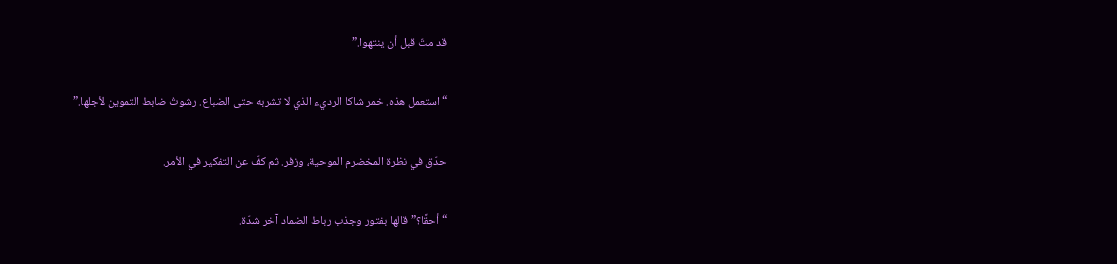قد متّ قبل أن ينتهوا.”

“استعمل هذه. خمر شاكا الرديء الذي لا تشربه حتى الضباع. رشوتُ ضابط التموين لأجلها.”

حدّق في نظرة المخضرم الموحية، وزفر. ثم كفّ عن التفكير في الأمر.

“أحقًا؟” قالها بفتور وجذب رباط الضماد آخر شدّة.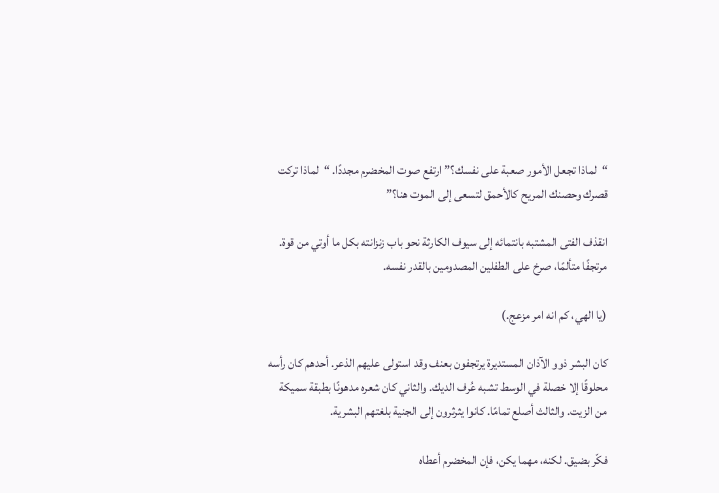“لماذا تجعل الأمور صعبة على نفسك؟” ارتفع صوت المخضرم مجددًا. “لماذا تركت قصرك وحصنك المريح كالأحمق لتسعى إلى الموت هنا؟”

انقذف الفتى المشتبه بانتمائه إلى سيوف الكارثة نحو باب زنزانته بكل ما أوتي من قوة. مرتجفًا متألمًا، صرخ على الطفلين المصدومين بالقدر نفسه.

(يا الهي، كم انه امر مزعج.)

كان البشر ذوو الآذان المستديرة يرتجفون بعنف وقد استولى عليهم الذعر. أحدهم كان رأسه محلوقًا إلا خصلة في الوسط تشبه عُرف الديك. والثاني كان شعره مدهونًا بطبقة سميكة من الزيت. والثالث أصلع تمامًا. كانوا يثرثرون إلى الجنية بلغتهم البشرية.

فكّر بضيق. لكنه، مهما يكن، فإن المخضرم أعطاه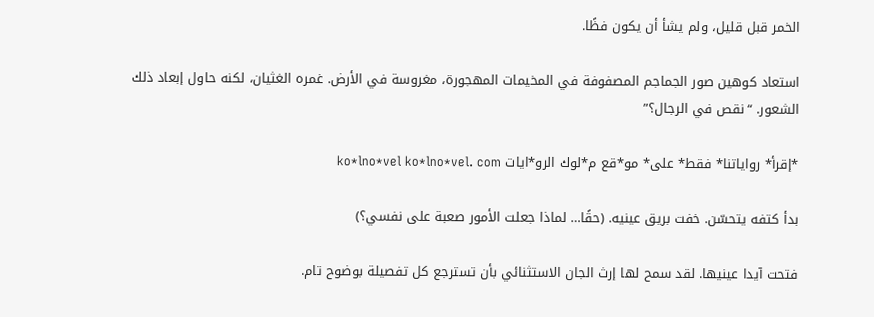الخمر قبل قليل، ولم يشأ أن يكون فظًا.

استعاد كوهين صور الجماجم المصفوفة في المخيمات المهجورة، مغروسة في الأرض. غمره الغثيان، لكنه حاول إبعاد ذلك الشعور. “نقص في الرجال؟”

*إقرأ* رواياتنا* فقط* على* مو*قع م*لوك الرو*ايات ko*lno*vel ko*lno*vel. com

بدأ كتفه يتحسّن. خفت بريق عينيه. (حقًا… لماذا جعلت الأمور صعبة على نفسي؟)

فتحت آيدا عينيها. لقد سمح لها إرث الجان الاستثنائي بأن تسترجع كل تفصيلة بوضوح تام.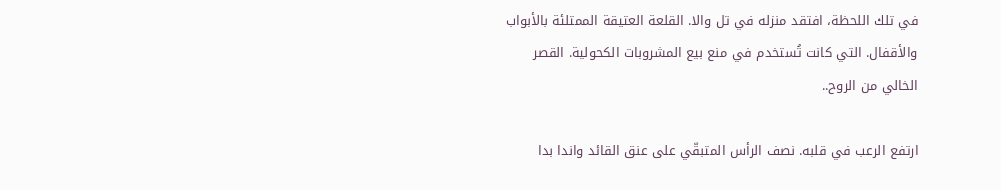في تلك اللحظة، افتقد منزله في تل والا. القلعة العتيقة الممتلئة بالأبواب والأقفال. التي كانت تُستخدم في منع بيع المشروبات الكحولية. القصر الخالي من الروح..

ارتفع الرعب في قلبه. نصف الرأس المتبقّي على عنق القائد واندا بدا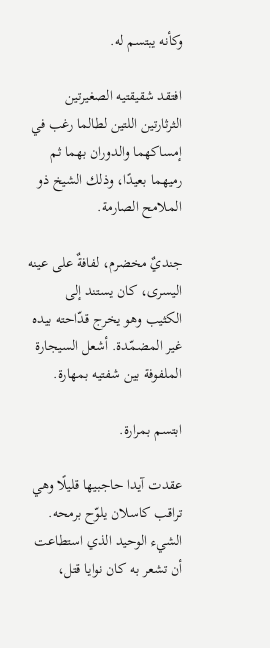وكأنه يبتسم له.

افتقد شقيقتيه الصغيرتين الثرثارتين اللتين لطالما رغب في إمساكهما والدوران بهما ثم رميهما بعيدًا، وذلك الشيخ ذو الملامح الصارمة.

جنديٌ مخضرم، لفافةٌ على عينه اليسرى، كان يستند إلى الكثيب وهو يخرج قدّاحته بيده غير المضمّدة. أشعل السيجارة الملفوفة بين شفتيه بمهارة.

ابتسم بمرارة.

عقدت آيدا حاجبيها قليلًا وهي تراقب كاسلان يلوّح برمحه. الشيء الوحيد الذي استطاعت أن تشعر به كان نوايا قتل،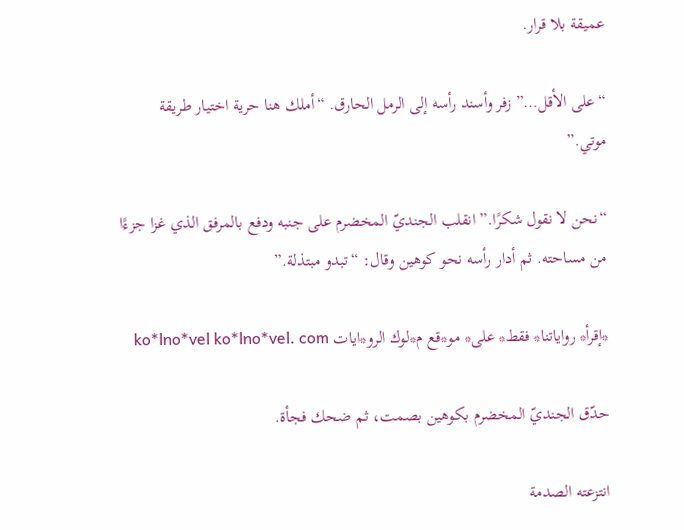عميقة بلا قرار.

“على الأقل…” زفر وأسند رأسه إلى الرمل الحارق. “أملك هنا حرية اختيار طريقة موتي.”

“نحن لا نقول شكرًا.” انقلب الجنديّ المخضرم على جنبه ودفع بالمرفق الذي غزا جزءًا من مساحته. ثم أدار رأسه نحو كوهين وقال: “تبدو مبتذلة.”

*إقرأ* رواياتنا* فقط* على* مو*قع م*لوك الرو*ايات ko*lno*vel ko*lno*vel. com

حدّق الجنديّ المخضرم بكوهين بصمت، ثم ضحك فجأة.

انتزعته الصدمة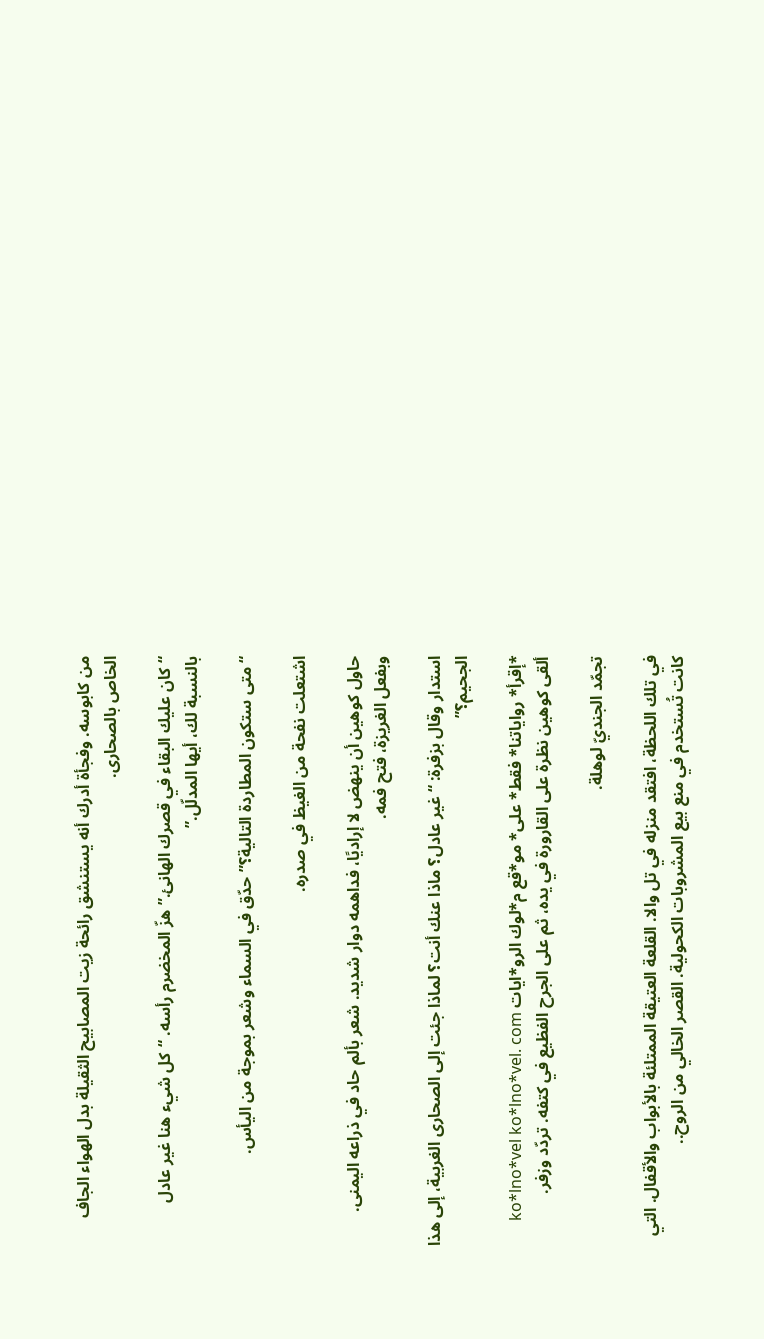من كابوسه. وفجأة أدرك أنه يستنشق رائحة زيت المصابيح الثقيلة بدل الهواء الجاف الخاص بالصحارى.

“كان عليك البقاء في قصرك الهانئ.” هزّ المخضرم رأسه. “كل شيء هنا غير عادل بالنسبة لك، أيها المدلّل.”

“متى ستكون المطاردة التالية؟” حدّق في السماء وشعر بموجة من اليأس.

اشتعلت نفحة من الغيظ في صدره.

حاول كوهين أن ينهض لا إراديًا، فداهمه دوار شديد. شعر بألم حاد في ذراعه اليمنى. وبفعل الغريزة، فتح فمه.

استدار وقال بزفرة: “غير عادل؟ ماذا عنك أنت؟ لماذا جئت إلى الصحارى الغربية، إلى هذا الجحيم؟”

*إقرأ* رواياتنا* فقط* على* مو*قع م*لوك الرو*ايات ko*lno*vel ko*lno*vel. com ألقى كوهين نظرة على القارورة في يده، ثم على الجرح الفظيع في كتفه. تردّد وزفر.

تجمّد الجنديّ لوهلة.

في تلك اللحظة، افتقد منزله في تل والا. القلعة العتيقة الممتلئة بالأبواب والأقفال. التي كانت تُستخدم في منع بيع المشروبات الكحولية. القصر الخالي من الروح..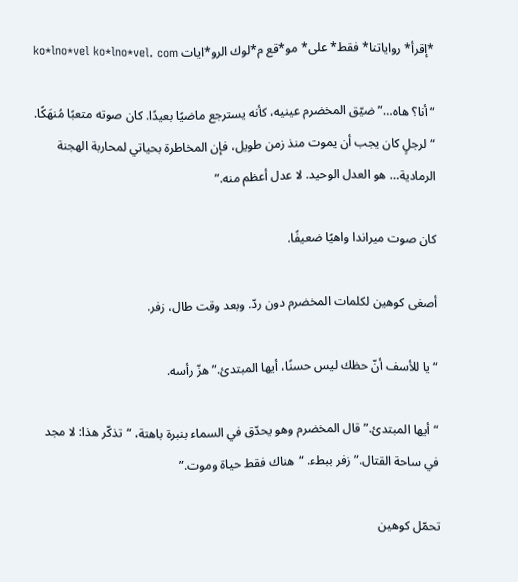*إقرأ* رواياتنا* فقط* على* مو*قع م*لوك الرو*ايات ko*lno*vel ko*lno*vel. com

“أنا؟ هاه…” ضيّق المخضرم عينيه، كأنه يسترجع ماضيًا بعيدًا. كان صوته متعبًا مُنهَكًا. “لرجلٍ كان يجب أن يموت منذ زمن طويل، فإن المخاطرة بحياتي لمحاربة الهجنة الرمادية… هو العدل الوحيد. لا عدل أعظم منه.”

كان صوت ميراندا واهيًا ضعيفًا.

أصغى كوهين لكلمات المخضرم دون ردّ. وبعد وقت طال، زفر.

“يا للأسف أنّ حظك ليس حسنًا، أيها المبتدئ.” هزّ رأسه.

“أيها المبتدئ.” قال المخضرم وهو يحدّق في السماء بنبرة باهتة، “تذكّر هذا: لا مجد في ساحة القتال.” زفر ببطء. “هناك فقط حياة وموت.”

تحمّل كوهين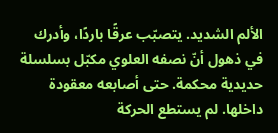الألم الشديد. يتصبّب عرقًا باردًا، وأدرك في ذهول أنّ نصفه العلوي مكبّل بسلسلة حديدية محكمة. حتى أصابعه معقودة داخلها. لم يستطع الحركة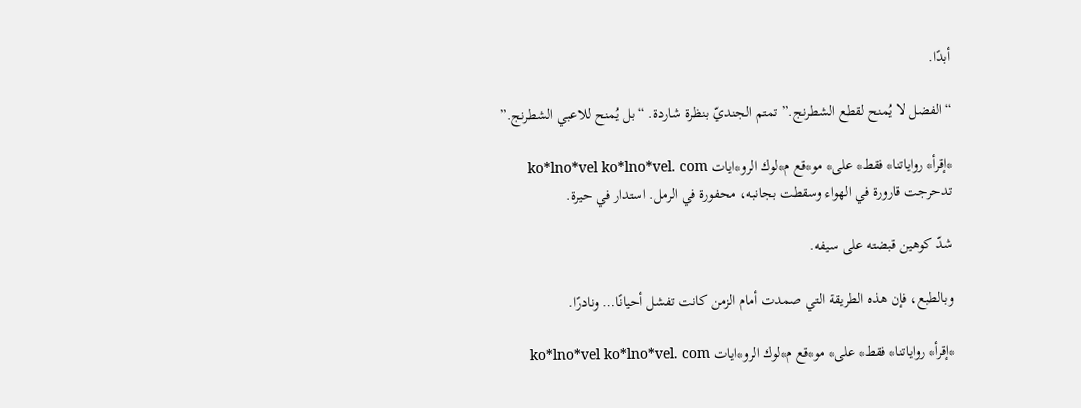أبدًا.

“الفضل لا يُمنح لقطع الشطرنج.” تمتم الجنديّ بنظرة شاردة. “بل يُمنح للاعبي الشطرنج.”

*إقرأ* رواياتنا* فقط* على* مو*قع م*لوك الرو*ايات ko*lno*vel ko*lno*vel. com تدحرجت قارورة في الهواء وسقطت بجانبه، محفورة في الرمل. استدار في حيرة.

شدّ كوهين قبضته على سيفه.

وبالطبع، فإن هذه الطريقة التي صمدت أمام الزمن كانت تفشل أحيانًا… ونادرًا.

*إقرأ* رواياتنا* فقط* على* مو*قع م*لوك الرو*ايات ko*lno*vel ko*lno*vel. com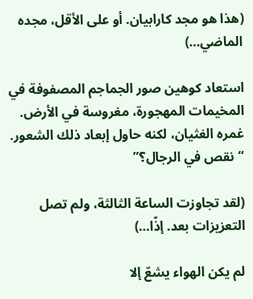(هذا هو مجد كارابيان. أو على الأقل، مجده الماضي…)

استعاد كوهين صور الجماجم المصفوفة في المخيمات المهجورة، مغروسة في الأرض. غمره الغثيان، لكنه حاول إبعاد ذلك الشعور. “نقص في الرجال؟”

(لقد تجاوزت الساعة الثالثة، ولم تصل التعزيزات بعد. إذًا…)

لم يكن الهواء يشعّ إلا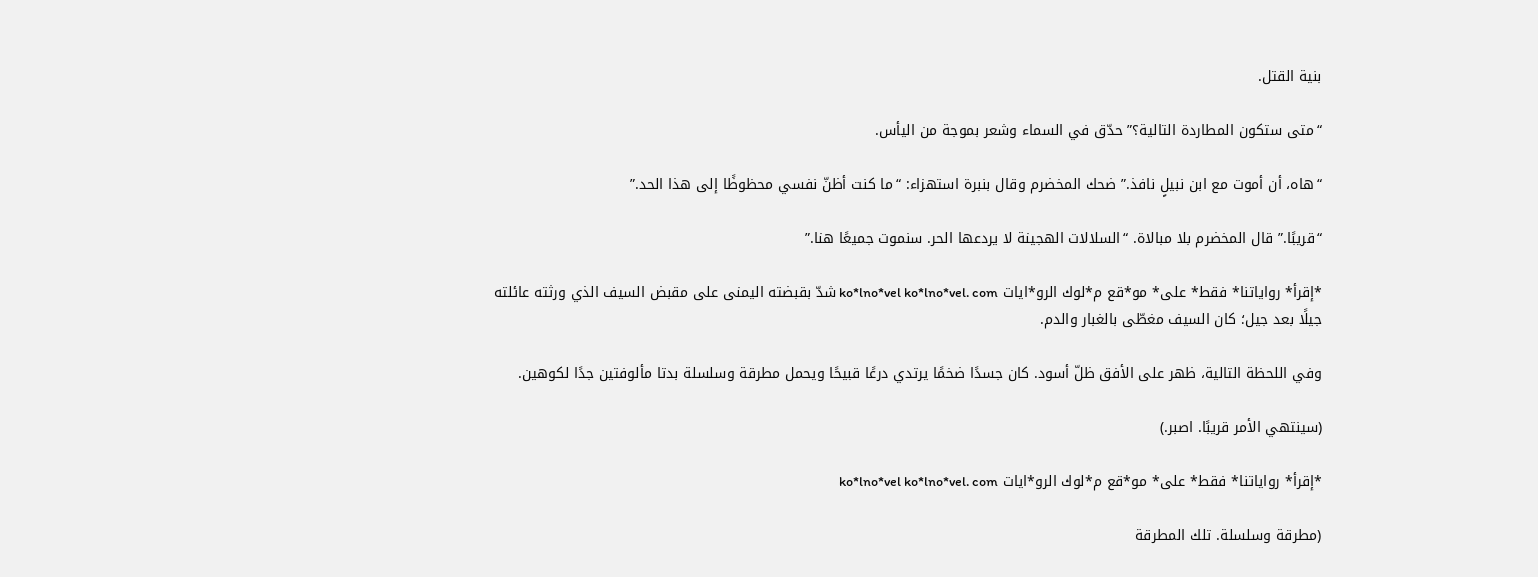بنية القتل.

“متى ستكون المطاردة التالية؟” حدّق في السماء وشعر بموجة من اليأس.

“هاه، أن أموت مع ابن نبيلٍ نافذ.” ضحك المخضرم وقال بنبرة استهزاء: “ما كنت أظنّ نفسي محظوظًا إلى هذا الحد.”

“قريبًا.” قال المخضرم بلا مبالاة. “السلالات الهجينة لا يردعها الحر. سنموت جميعًا هنا.”

*إقرأ* رواياتنا* فقط* على* مو*قع م*لوك الرو*ايات ko*lno*vel ko*lno*vel. com شدّ بقبضته اليمنى على مقبض السيف الذي ورثته عائلته جيلًا بعد جيل؛ كان السيف مغطّى بالغبار والدم.

وفي اللحظة التالية، ظهر على الأفق ظلّ أسود. كان جسدًا ضخمًا يرتدي درعًا قبيحًا ويحمل مطرقة وسلسلة بدتا مألوفتين جدًا لكوهين.

(سينتهي الأمر قريبًا. اصبر.)

*إقرأ* رواياتنا* فقط* على* مو*قع م*لوك الرو*ايات ko*lno*vel ko*lno*vel. com

(مطرقة وسلسلة. تلك المطرقة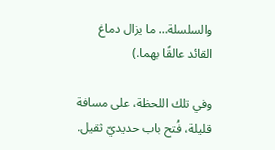والسلسلة… ما يزال دماغ القائد عالقًا بهما.)

وفي تلك اللحظة، على مسافة قليلة، فُتح باب حديديّ ثقيل.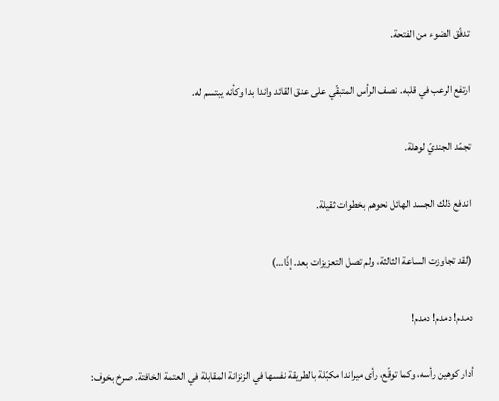تدفّق الضوء من الفتحة.

ارتفع الرعب في قلبه. نصف الرأس المتبقّي على عنق القائد واندا بدا وكأنه يبتسم له.

تجمّد الجنديّ لوهلة.

اندفع ذلك الجسد الهائل نحوهم بخطوات ثقيلة.

(لقد تجاوزت الساعة الثالثة، ولم تصل التعزيزات بعد. إذًا…)

دمدم! دمدم! دمدم!

أدار كوهين رأسه، وكما توقّع، رأى ميراندا مكبّلة بالطريقة نفسها في الزنزانة المقابلة في العتمة الخافتة. صرخ بخوف: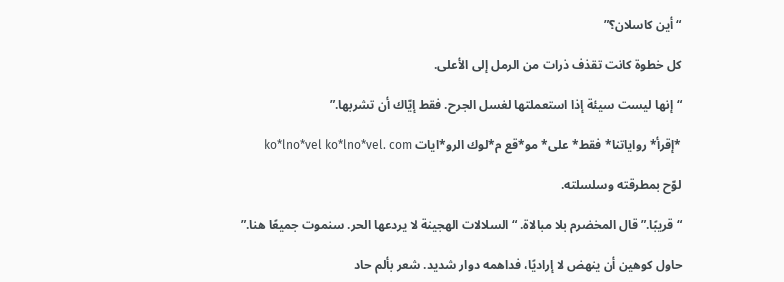“أين كاسلان؟”

كل خطوة كانت تقذف ذرات من الرمل إلى الأعلى.

“إنها ليست سيئة إذا استعملتها لغسل الجرح. فقط إيّاك أن تشربها.”

*إقرأ* رواياتنا* فقط* على* مو*قع م*لوك الرو*ايات ko*lno*vel ko*lno*vel. com

لوّح بمطرقته وسلسلته.

“قريبًا.” قال المخضرم بلا مبالاة. “السلالات الهجينة لا يردعها الحر. سنموت جميعًا هنا.”

حاول كوهين أن ينهض لا إراديًا، فداهمه دوار شديد. شعر بألم حاد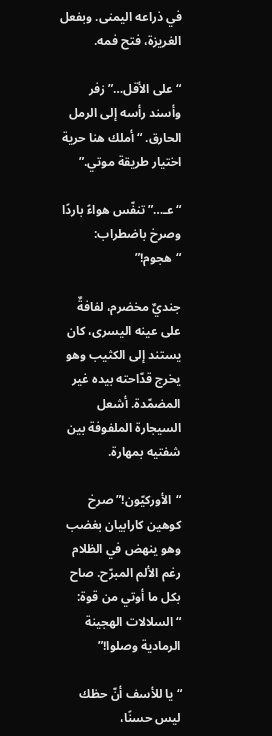في ذراعه اليمنى. وبفعل الغريزة، فتح فمه.

“على الأقل…” زفر وأسند رأسه إلى الرمل الحارق. “أملك هنا حرية اختيار طريقة موتي.”

“عـ…” تنفّس هواءً باردًا وصرخ باضطراب: “هجوم!”

جنديٌ مخضرم، لفافةٌ على عينه اليسرى، كان يستند إلى الكثيب وهو يخرج قدّاحته بيده غير المضمّدة. أشعل السيجارة الملفوفة بين شفتيه بمهارة.

“الأوركيّون!” صرخ كوهين كارابيان بغضب وهو ينهض في الظلام رغم الألم المبرّح. صاح بكل ما أوتي من قوة: “السلالات الهجينة الرمادية وصلوا!”

“يا للأسف أنّ حظك ليس حسنًا،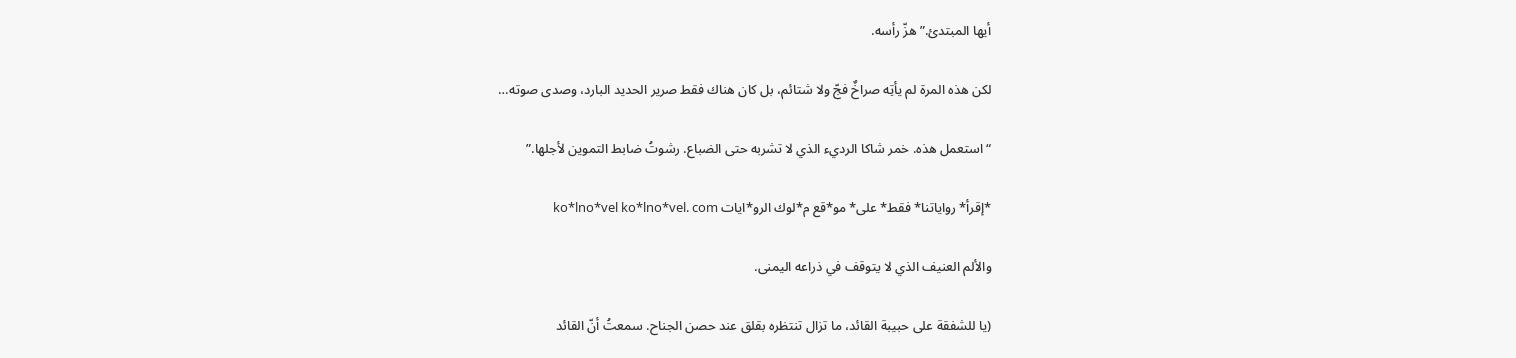أيها المبتدئ.” هزّ رأسه.

لكن هذه المرة لم يأتِه صراخٌ فجّ ولا شتائم، بل كان هناك فقط صرير الحديد البارد، وصدى صوته…

“استعمل هذه. خمر شاكا الرديء الذي لا تشربه حتى الضباع. رشوتُ ضابط التموين لأجلها.”

*إقرأ* رواياتنا* فقط* على* مو*قع م*لوك الرو*ايات ko*lno*vel ko*lno*vel. com

والألم العنيف الذي لا يتوقف في ذراعه اليمنى.

(يا للشفقة على حبيبة القائد، ما تزال تنتظره بقلق عند حصن الجناح. سمعتُ أنّ القائد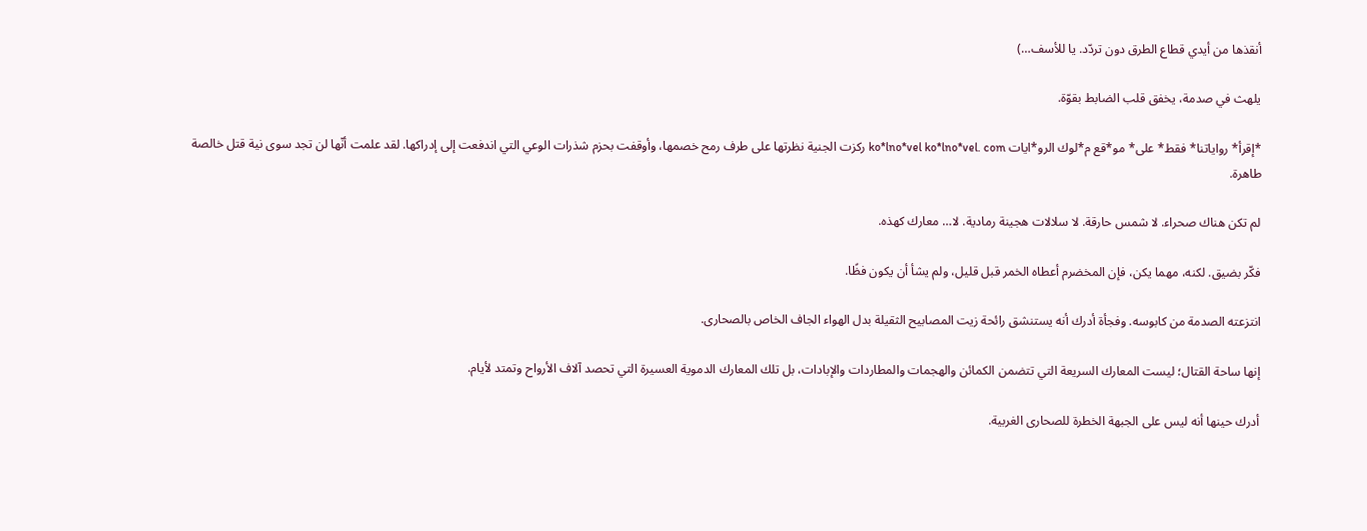أنقذها من أيدي قطاع الطرق دون تردّد. يا للأسف…)

يلهث في صدمة، يخفق قلب الضابط بقوّة.

*إقرأ* رواياتنا* فقط* على* مو*قع م*لوك الرو*ايات ko*lno*vel ko*lno*vel. com ركزت الجنية نظرتها على طرف رمح خصمها، وأوقفت بحزم شذرات الوعي التي اندفعت إلى إدراكها. لقد علمت أنّها لن تجد سوى نية قتل خالصة طاهرة.

لم تكن هناك صحراء. لا شمس حارقة. لا سلالات هجينة رمادية. لا… معارك كهذه.

فكّر بضيق. لكنه، مهما يكن، فإن المخضرم أعطاه الخمر قبل قليل، ولم يشأ أن يكون فظًا.

انتزعته الصدمة من كابوسه. وفجأة أدرك أنه يستنشق رائحة زيت المصابيح الثقيلة بدل الهواء الجاف الخاص بالصحارى.

إنها ساحة القتال؛ ليست المعارك السريعة التي تتضمن الكمائن والهجمات والمطاردات والإبادات، بل تلك المعارك الدموية العسيرة التي تحصد آلاف الأرواح وتمتد لأيام.

أدرك حينها أنه ليس على الجبهة الخطرة للصحارى الغربية.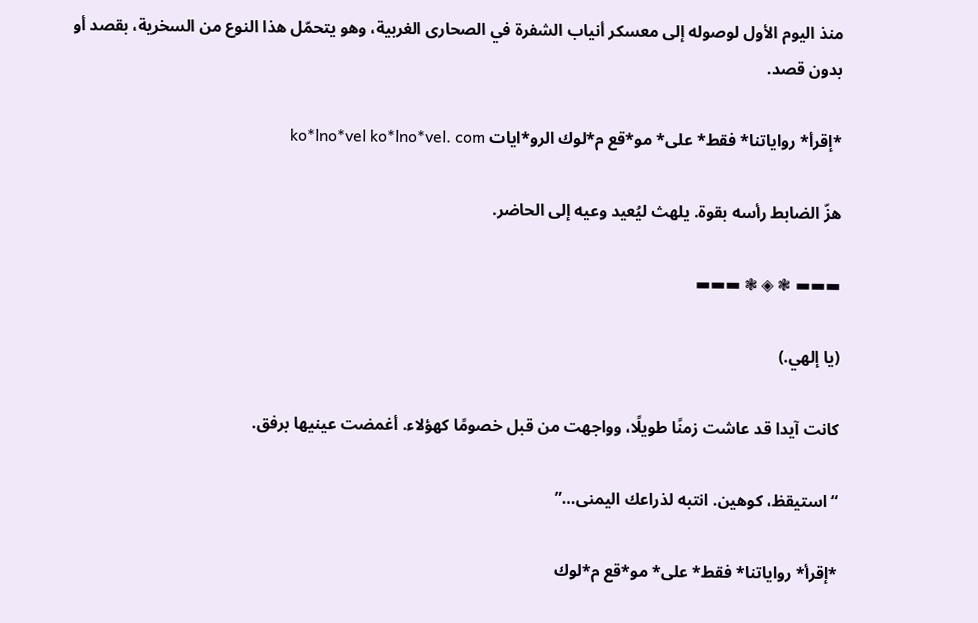منذ اليوم الأول لوصوله إلى معسكر أنياب الشفرة في الصحارى الغربية، وهو يتحمّل هذا النوع من السخرية، بقصد أو بدون قصد.

*إقرأ* رواياتنا* فقط* على* مو*قع م*لوك الرو*ايات ko*lno*vel ko*lno*vel. com

هزّ الضابط رأسه بقوة. يلهث ليُعيد وعيه إلى الحاضر.

▬▬▬ ❃ ◈ ❃ ▬▬▬

(يا إلهي.)

كانت آيدا قد عاشت زمنًا طويلًا، وواجهت من قبل خصومًا كهؤلاء. أغمضت عينيها برفق.

“استيقظ، كوهين. انتبه لذراعك اليمنى…”

*إقرأ* رواياتنا* فقط* على* مو*قع م*لوك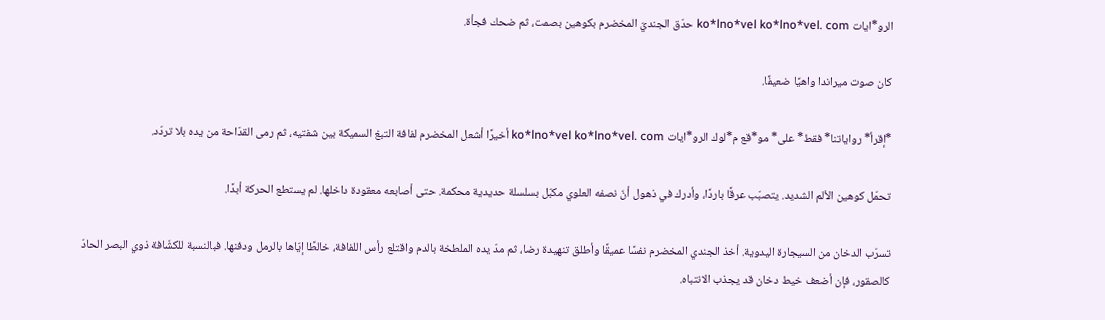الرو*ايات ko*lno*vel ko*lno*vel. com حدّق الجنديّ المخضرم بكوهين بصمت، ثم ضحك فجأة.

كان صوت ميراندا واهيًا ضعيفًا.

*إقرأ* رواياتنا* فقط* على* مو*قع م*لوك الرو*ايات ko*lno*vel ko*lno*vel. com أخيرًا أشعل المخضرم لفافة التبغ السميكة بين شفتيه، ثم رمى القدّاحة من يده بلا تردّد.

تحمّل كوهين الألم الشديد. يتصبّب عرقًا باردًا، وأدرك في ذهول أنّ نصفه العلوي مكبّل بسلسلة حديدية محكمة. حتى أصابعه معقودة داخلها. لم يستطع الحركة أبدًا.

تسرّب الدخان من السيجارة اليدوية. أخذ الجندي المخضرم نفسًا عميقًا وأطلق تنهيدة رضا، ثم مدّ يده الملطخة بالدم واقتلع رأس اللفافة، خالطًا إيّاها بالرمل ودفنها. فبالنسبة للكشّافة ذوي البصر الحادّ كالصقور، فإن أضعف خيط دخان قد يجذب الانتباه.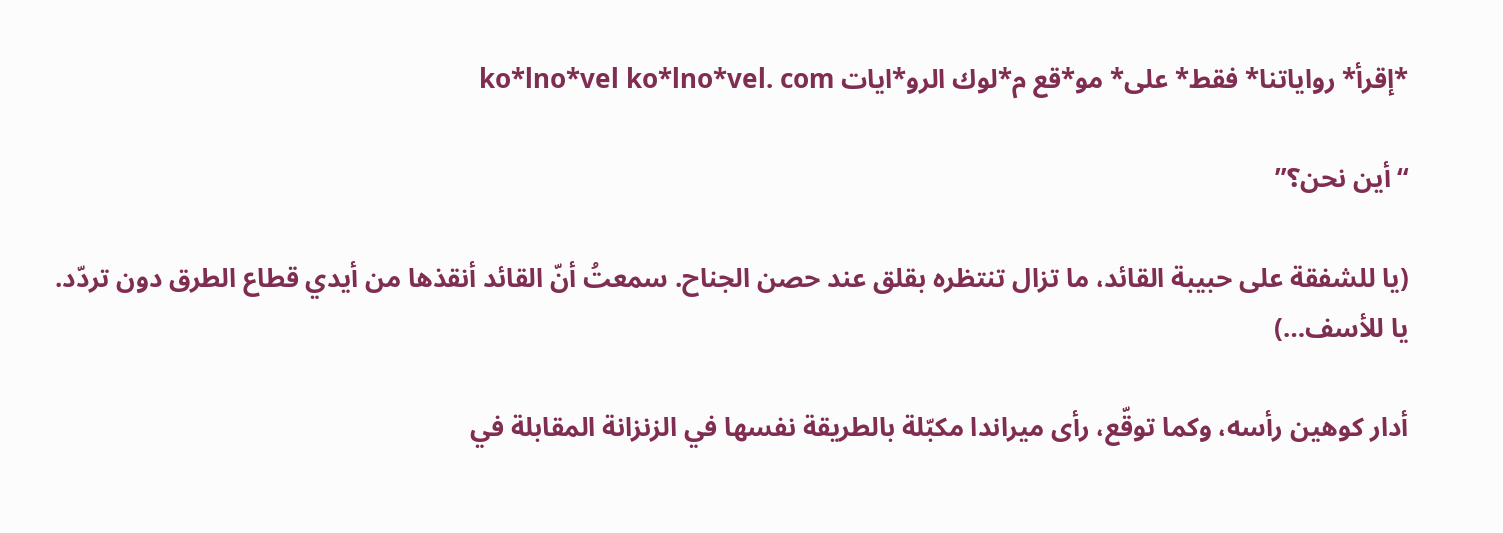*إقرأ* رواياتنا* فقط* على* مو*قع م*لوك الرو*ايات ko*lno*vel ko*lno*vel. com

“أين نحن؟”

(يا للشفقة على حبيبة القائد، ما تزال تنتظره بقلق عند حصن الجناح. سمعتُ أنّ القائد أنقذها من أيدي قطاع الطرق دون تردّد. يا للأسف…)

أدار كوهين رأسه، وكما توقّع، رأى ميراندا مكبّلة بالطريقة نفسها في الزنزانة المقابلة في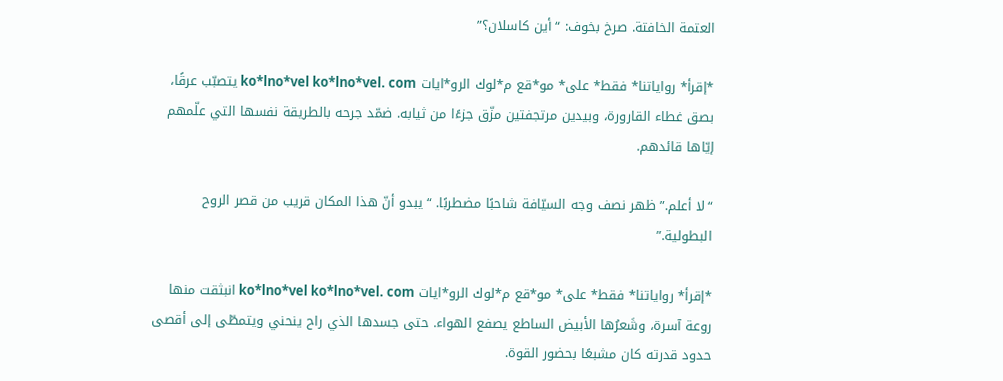العتمة الخافتة. صرخ بخوف: “أين كاسلان؟”

*إقرأ* رواياتنا* فقط* على* مو*قع م*لوك الرو*ايات ko*lno*vel ko*lno*vel. com يتصبّب عرقًا، بصق غطاء القارورة، وبيدين مرتجفتين مزّق جزءًا من ثيابه. ضمّد جرحه بالطريقة نفسها التي علّمهم إيّاها قائدهم.

“لا أعلم.” ظهر نصف وجه السيّافة شاحبًا مضطربًا. “يبدو أنّ هذا المكان قريب من قصر الروح البطولية.”

*إقرأ* رواياتنا* فقط* على* مو*قع م*لوك الرو*ايات ko*lno*vel ko*lno*vel. com انبثقت منها روعة آسرة، وشَعرُها الأبيض الساطع يصفع الهواء. حتى جسدها الذي راح ينحني ويتمطّى إلى أقصى حدود قدرته كان مشبعًا بحضور القوة.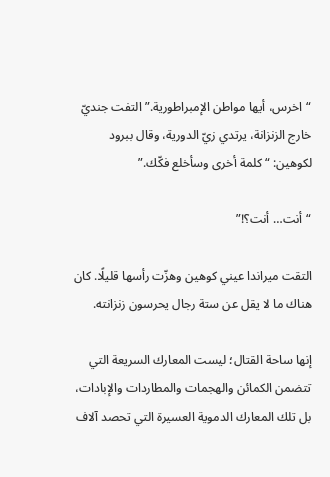“اخرس، أيها مواطن الإمبراطورية.” التفت جنديّ خارج الزنزانة، يرتدي زيّ الدورية، وقال ببرود لكوهين: “كلمة أخرى وسأخلع فكّك.”

“أنت… أنت؟!”

التقت ميراندا عيني كوهين وهزّت رأسها قليلًا. كان هناك ما لا يقل عن ستة رجال يحرسون زنزانته.

إنها ساحة القتال؛ ليست المعارك السريعة التي تتضمن الكمائن والهجمات والمطاردات والإبادات، بل تلك المعارك الدموية العسيرة التي تحصد آلاف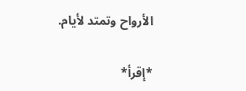الأرواح وتمتد لأيام.

*إقرأ*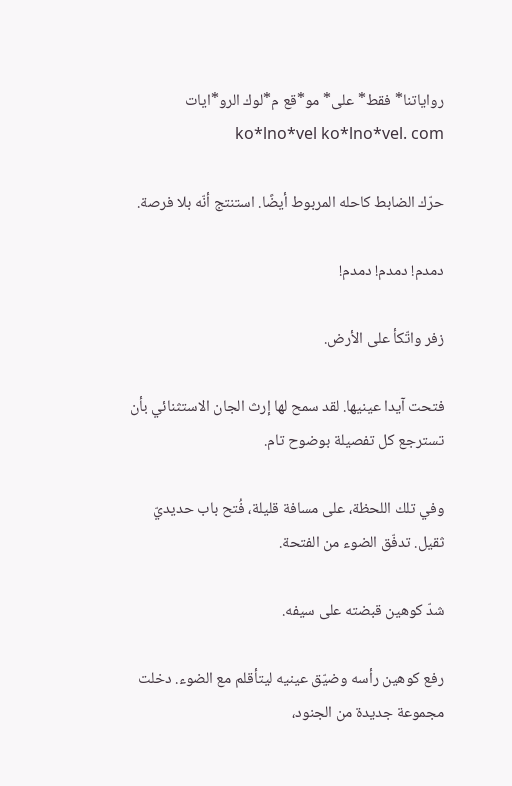رواياتنا* فقط* على* مو*قع م*لوك الرو*ايات ko*lno*vel ko*lno*vel. com

حرّك الضابط كاحله المربوط أيضًا. استنتج أنّه بلا فرصة.

دمدم! دمدم! دمدم!

زفر واتّكأ على الأرض.

فتحت آيدا عينيها. لقد سمح لها إرث الجان الاستثنائي بأن تسترجع كل تفصيلة بوضوح تام.

وفي تلك اللحظة، على مسافة قليلة، فُتح باب حديديّ ثقيل. تدفّق الضوء من الفتحة.

شدّ كوهين قبضته على سيفه.

رفع كوهين رأسه وضيّق عينيه ليتأقلم مع الضوء. دخلت مجموعة جديدة من الجنود،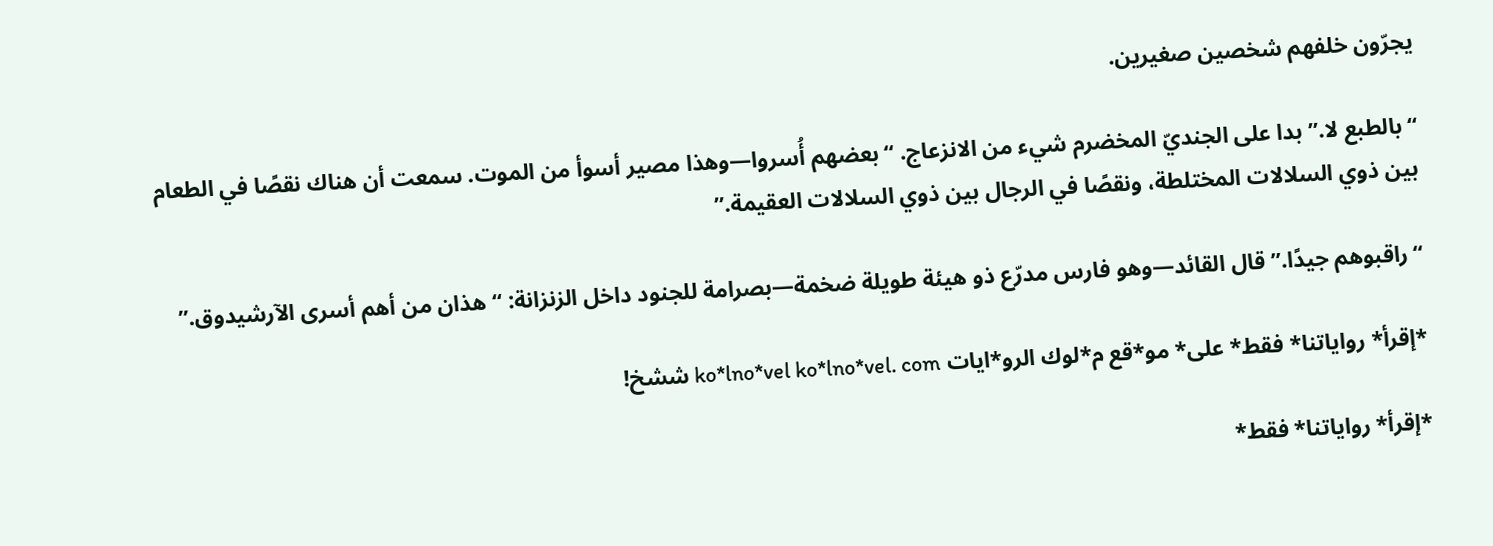يجرّون خلفهم شخصين صغيرين.

“بالطبع لا.” بدا على الجنديّ المخضرم شيء من الانزعاج. “بعضهم أُسروا—وهذا مصير أسوأ من الموت. سمعت أن هناك نقصًا في الطعام بين ذوي السلالات المختلطة، ونقصًا في الرجال بين ذوي السلالات العقيمة.”

“راقبوهم جيدًا.” قال القائد—وهو فارس مدرّع ذو هيئة طويلة ضخمة—بصرامة للجنود داخل الزنزانة: “هذان من أهم أسرى الآرشيدوق.”

*إقرأ* رواياتنا* فقط* على* مو*قع م*لوك الرو*ايات ko*lno*vel ko*lno*vel. com ششخ!

*إقرأ* رواياتنا* فقط*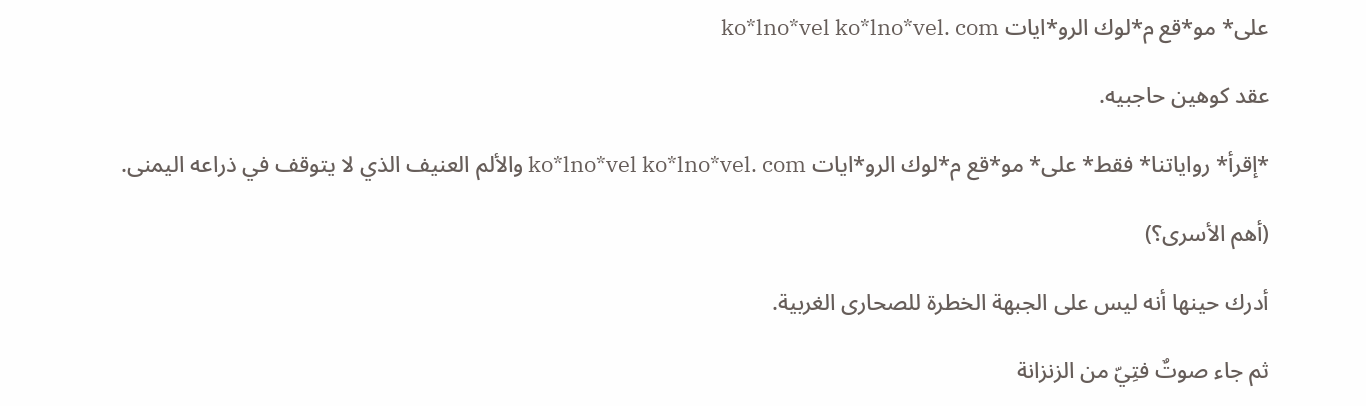على* مو*قع م*لوك الرو*ايات ko*lno*vel ko*lno*vel. com

عقد كوهين حاجبيه.

*إقرأ* رواياتنا* فقط* على* مو*قع م*لوك الرو*ايات ko*lno*vel ko*lno*vel. com والألم العنيف الذي لا يتوقف في ذراعه اليمنى.

(أهم الأسرى؟)

أدرك حينها أنه ليس على الجبهة الخطرة للصحارى الغربية.

ثم جاء صوتٌ فتِيّ من الزنزانة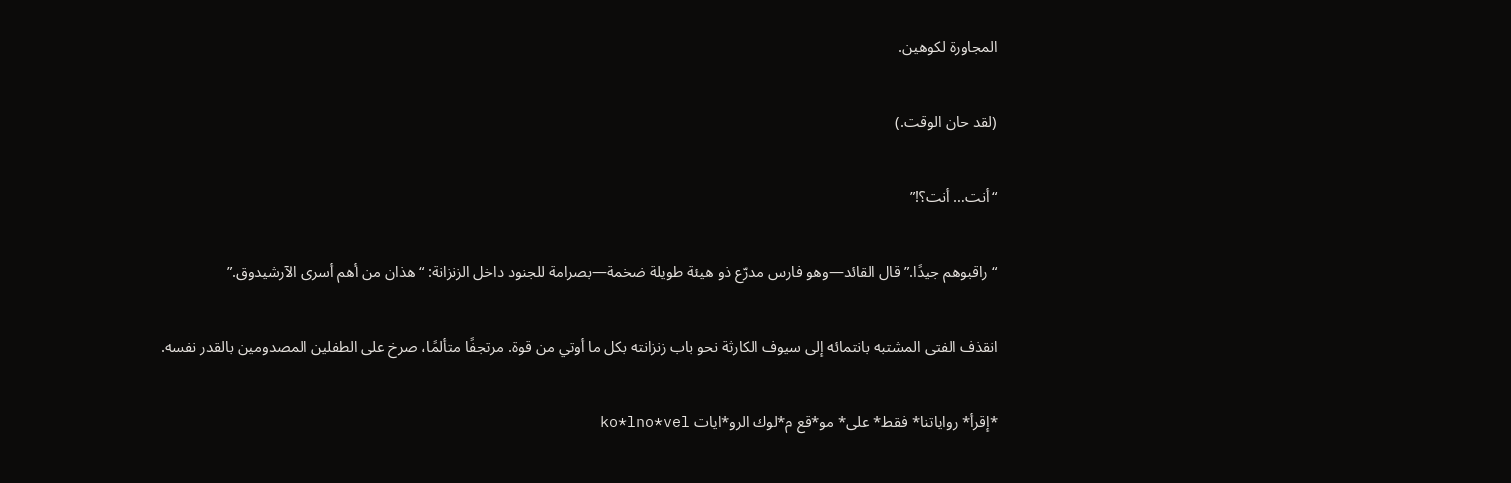المجاورة لكوهين.

(لقد حان الوقت.)

“أنت… أنت؟!”

“راقبوهم جيدًا.” قال القائد—وهو فارس مدرّع ذو هيئة طويلة ضخمة—بصرامة للجنود داخل الزنزانة: “هذان من أهم أسرى الآرشيدوق.”

انقذف الفتى المشتبه بانتمائه إلى سيوف الكارثة نحو باب زنزانته بكل ما أوتي من قوة. مرتجفًا متألمًا، صرخ على الطفلين المصدومين بالقدر نفسه.

*إقرأ* رواياتنا* فقط* على* مو*قع م*لوك الرو*ايات ko*lno*vel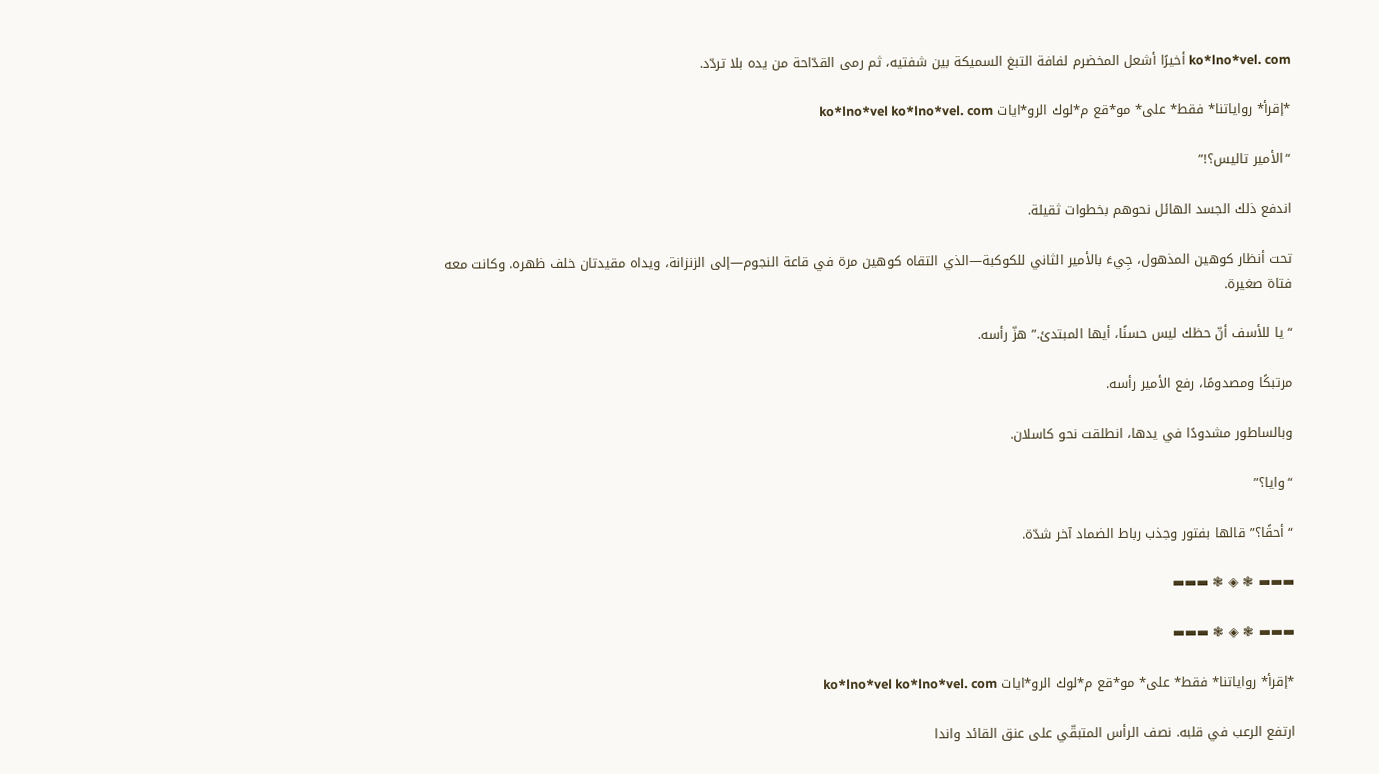ko*lno*vel. com أخيرًا أشعل المخضرم لفافة التبغ السميكة بين شفتيه، ثم رمى القدّاحة من يده بلا تردّد.

*إقرأ* رواياتنا* فقط* على* مو*قع م*لوك الرو*ايات ko*lno*vel ko*lno*vel. com

“الأمير تاليس؟!”

اندفع ذلك الجسد الهائل نحوهم بخطوات ثقيلة.

تحت أنظار كوهين المذهول، جِيءَ بالأمير الثاني للكوكبة—الذي التقاه كوهين مرة في قاعة النجوم—إلى الزنزانة، ويداه مقيدتان خلف ظهره. وكانت معه فتاة صغيرة.

“يا للأسف أنّ حظك ليس حسنًا، أيها المبتدئ.” هزّ رأسه.

مرتبكًا ومصدومًا، رفع الأمير رأسه.

وبالساطور مشدودًا في يدها، انطلقت نحو كاسلان.

“وايا؟”

“أحقًا؟” قالها بفتور وجذب رباط الضماد آخر شدّة.

▬▬▬ ❃ ◈ ❃ ▬▬▬

▬▬▬ ❃ ◈ ❃ ▬▬▬

*إقرأ* رواياتنا* فقط* على* مو*قع م*لوك الرو*ايات ko*lno*vel ko*lno*vel. com

ارتفع الرعب في قلبه. نصف الرأس المتبقّي على عنق القائد واندا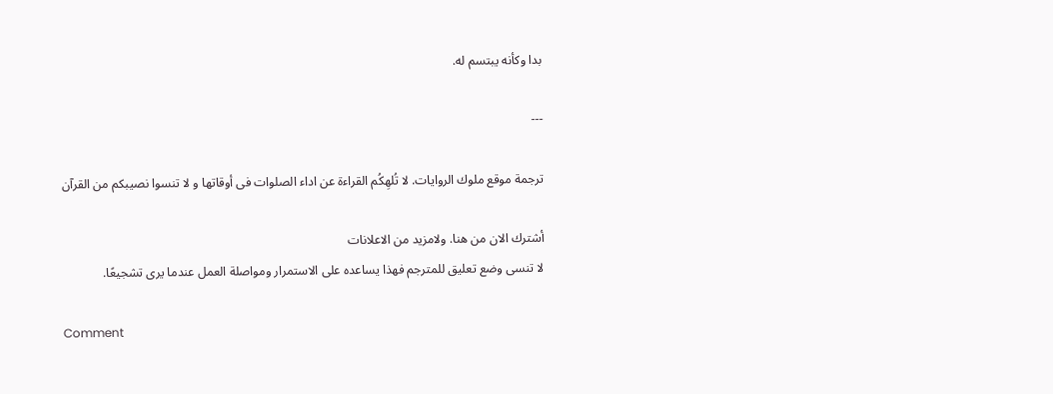بدا وكأنه يبتسم له.

---

ترجمة موقع ملوك الروايات. لا تُلهِكُم القراءة عن اداء الصلوات فى أوقاتها و لا تنسوا نصيبكم من القرآن

أشترك الان من هنا. ولامزيد من الاعلانات
لا تنسى وضع تعليق للمترجم فهذا يساعده على الاستمرار ومواصلة العمل عندما يرى تشجيعًا.

Comment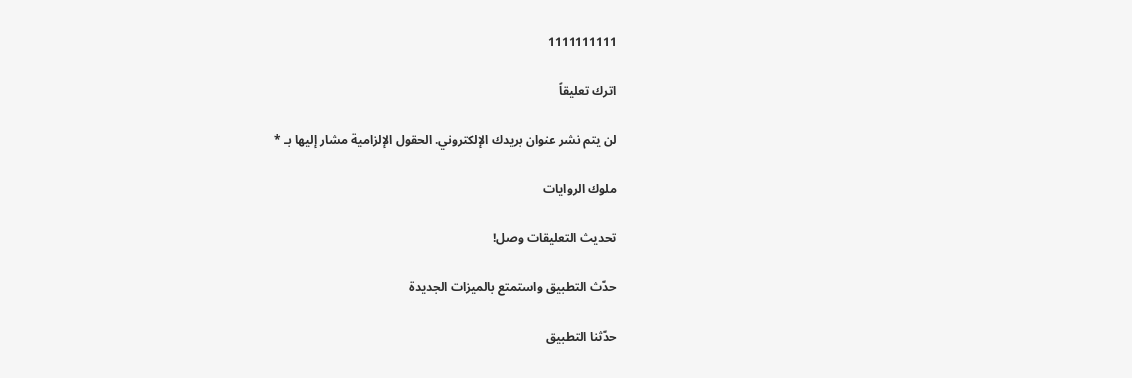1111111111

اترك تعليقاً

لن يتم نشر عنوان بريدك الإلكتروني. الحقول الإلزامية مشار إليها بـ *

ملوك الروايات

تحديث التعليقات وصل!

حدّث التطبيق واستمتع بالميزات الجديدة

حدّثنا التطبيق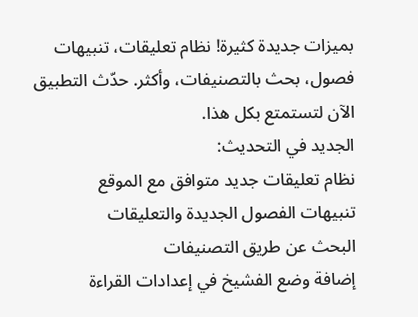بميزات جديدة كثيرة! نظام تعليقات، تنبيهات فصول، بحث بالتصنيفات، وأكثر. حدّث التطبيق الآن لتستمتع بكل هذا.
الجديد في التحديث:
نظام تعليقات جديد متوافق مع الموقع
تنبيهات الفصول الجديدة والتعليقات
البحث عن طريق التصنيفات
إضافة وضع الفشيخ في إعدادات القراءة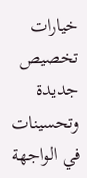خيارات تخصيص جديدة وتحسينات في الواجهة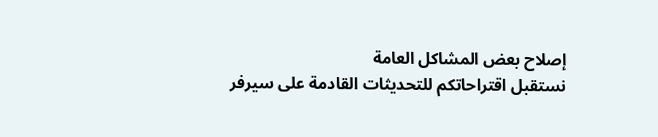إصلاح بعض المشاكل العامة
نستقبل اقتراحاتكم للتحديثات القادمة على سيرفر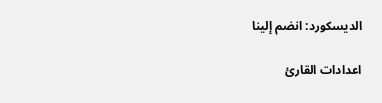الديسكورد: انضم إلينا

اعدادات القارئ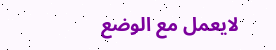لايعمل مع الوضع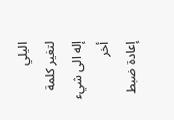اليلي
لتغير كلمة إله الى شيء أخر
إعادة ضبط